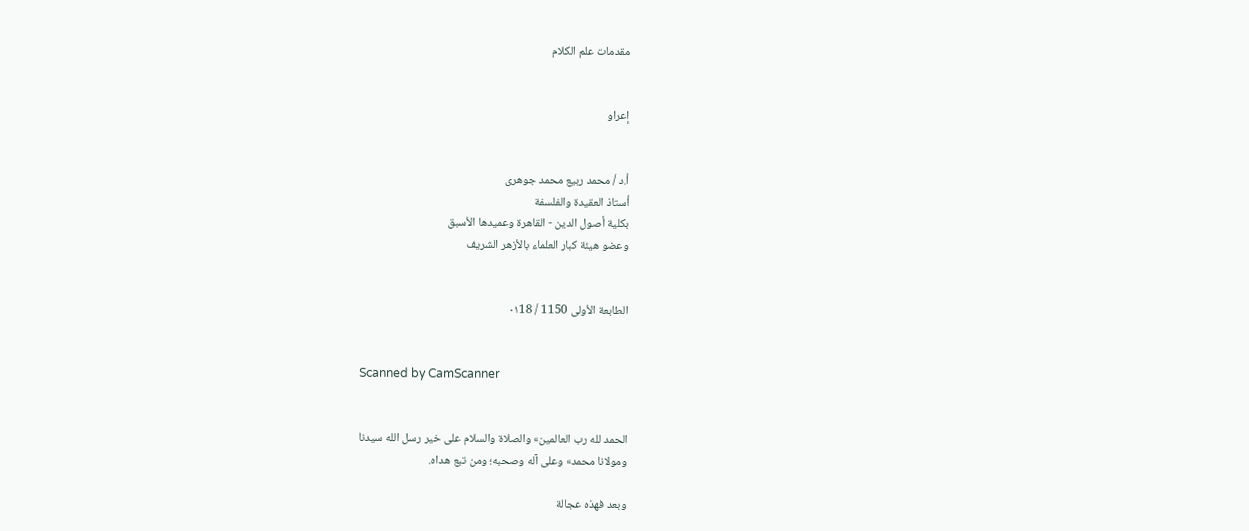مقدمات علم الكلام


إعراو


أ.د / محمد ربيع محمد جوهرى
أستاذ العقيدة والفلسفة
بكلية أصول الدين - القاهرة وعميدها الأسبق
وعضو هيئة كبار العلماء بالأزهر الشريف


الطابعة الأولى 1150 / ٠١18


Scanned by CamScanner


الحمد لله رب العالمين» والصلاة والسلام على خير رسل الله سيدنا
ومولانا محمد» وعلى آله وصحبه؛ ومن تبع هداه.

وبعد فهذه عجالة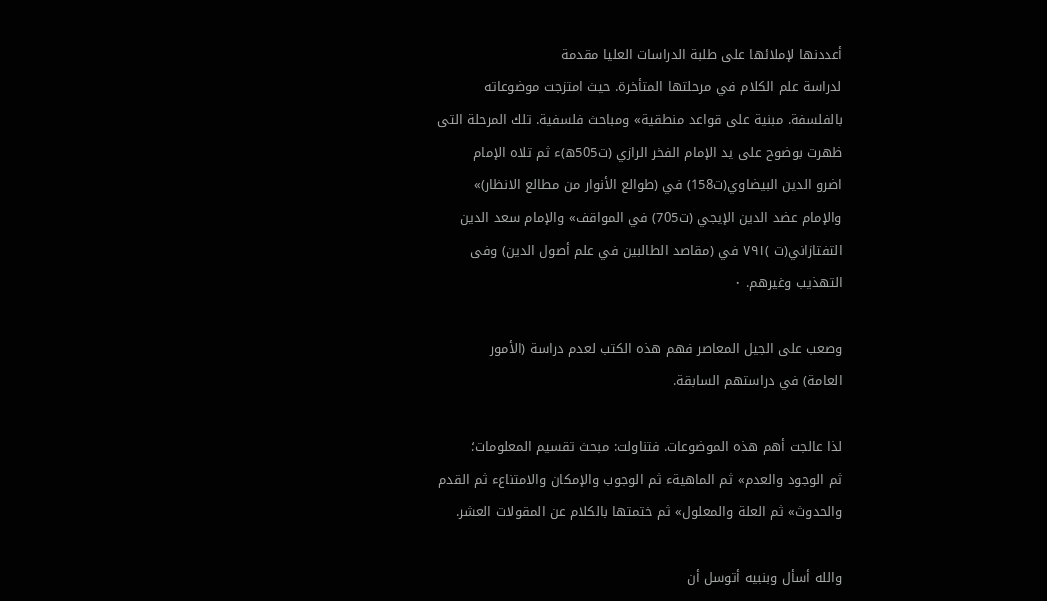أعددنها لإملائها على طلبة الدراسات العليا مقدمة
لدراسة علم الكلام في مرحلتها المتأخرة. حيث امتزجت موضوعاته
بالفلسفة. مبنية على قواعد منطقية» ومباحث فلسفية. تلك المرحلة التى
ظهرت بوضوح على يد الإمام الفخر الرازي (ت505ه)ء ثم تلاه الإمام
اضرو الدين البيضاوي(ت158) في (طوالع الأنوار من مطالع الانظار)»
والإمام عضد الدين الإيجي (ت705) في المواقف» والإمام سعد الدين
التفتازاني(ت )۷۹١ في (مقاصد الطالبين في علم أصول الدين) وفى
التهذيب وغيرهم. ۰

وصعب على الجيل المعاصر فهم هذه الكتب لعدم دراسة (الأمور
العامة) في دراستهم السابقة.

لذا عالجت أهم هذه الموضوعات. فتناولت: مبحث تقسيم المعلومات؛
ثم الوجود والعدم» ثم الماهيةء ثم الوجوب والإمكان والامتناعء ثم القدم
والحدوث» ثم العلة والمعلول» ثم ختمتها بالكلام عن المقولات العشر.

والله أسأل وبنبيه أتوسل أن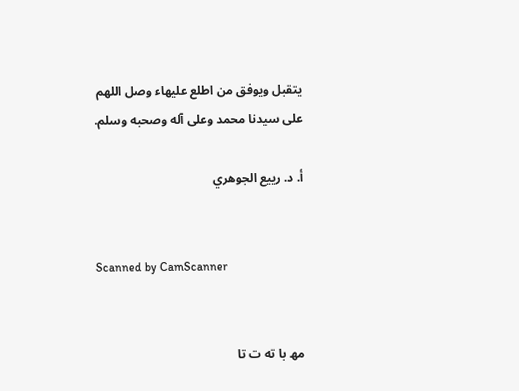يتقبل ويوفق من اطلع عليهاء وصل اللهم
على سيدنا محمد وعلى آله وصحبه وسلم.

أ. د. رييع الجوهري


Scanned by CamScanner


مھ با ته ت تا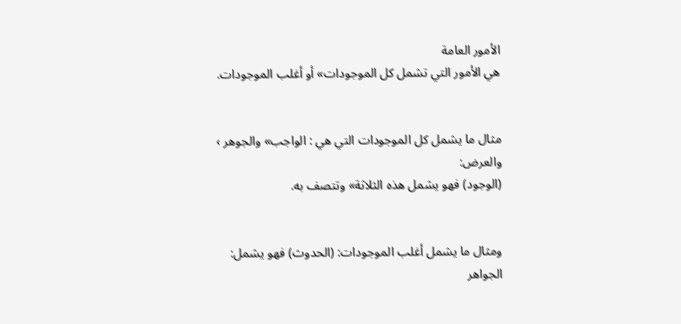الأمور العامة
هي الأمور التي تشمل كل الموجودات» أو أغلب الموجودات.


مثال ما يشمل كل الموجودات التي هي : الواجب» والجوهر › والعرض:
(الوجود) فهو يشمل هذه الثلاثة» وتتصف به.


ومثال ما يشمل أغلب الموجودات: (الحدوث) فهو يشمل: الجواهر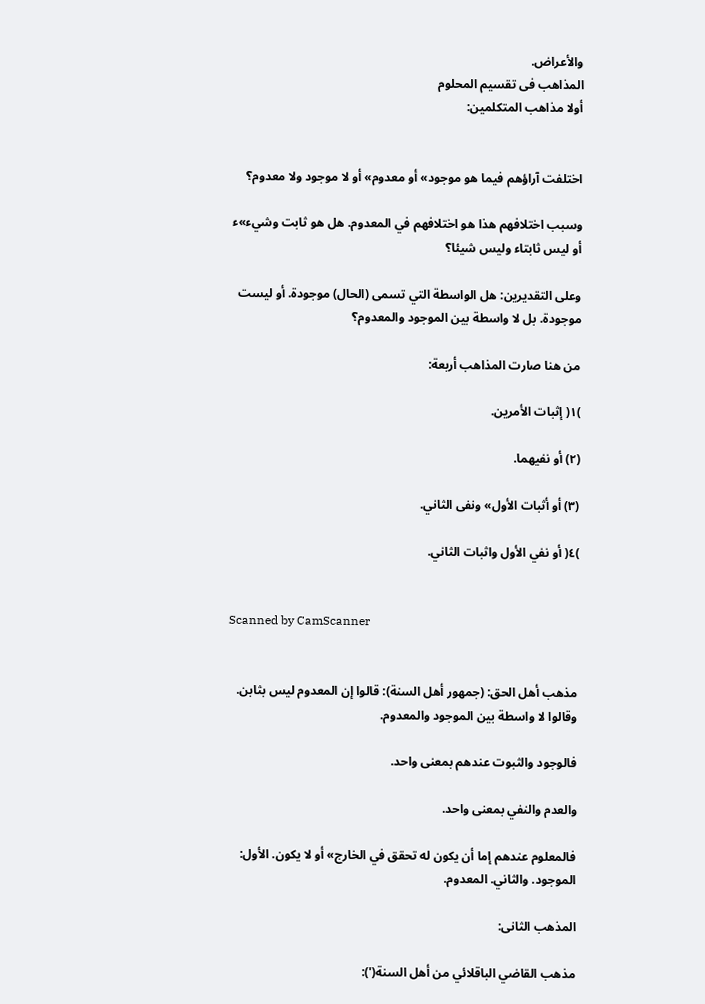والأعراض.
المذاهب فى تقسيم المحلوم
أولا مذاهب المتكلمين:


اختلفت آراؤهم فيما هو موجود» أو معدوم» أو لا موجود ولا معدوم؟

وسبب اختلافهم هذا هو اختلافهم في المعدوم. هل هو ثابت وشيء»ء
أو ليس ثابتاء وليس شیئا؟

وعلى التقديرين: هل الواسطة التي تسمى (الحال) موجودة. أو ليست
موجودة. بل لا واسطة بين الموجود والمعدوم؟

من هنا صارت المذاهب أربعة:

)١( إثبات الأمرين.

(۲) أو نفيهما.

(۳) أو أثبات الأول» ونفى الثاني.

)٤( أو نفي الأول واثبات الثاني.


Scanned by CamScanner


مذهب أهل الحق: (جمهور أهل السنة): قالوا إن المعدوم ليس بثابن.
وقالوا لا واسطة بين الموجود والمعدوم.

فالوجود والثبوت عندهم بمعنى واحد.

والعدم والنفي بمعنى واحد.

فالمعلوم عندهم إما أن يكون له تحقق في الخارج» أو لا يكون. الأول:
الموجود. والثاني. المعدوم.

المذهب الثانى:

مذهب القاضي الباقلائي من أهل السنة('):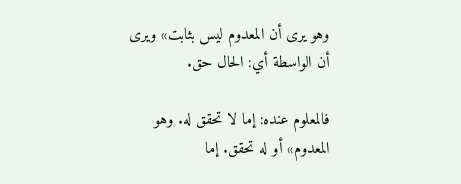وهو يرى أن المعدوم ليس بثابت» ويرى أن الواسطة أي: الحال حق.

فالمعلوم عنده: إما لا تحقق له. وهو المعدوم» أو له تحقق. إما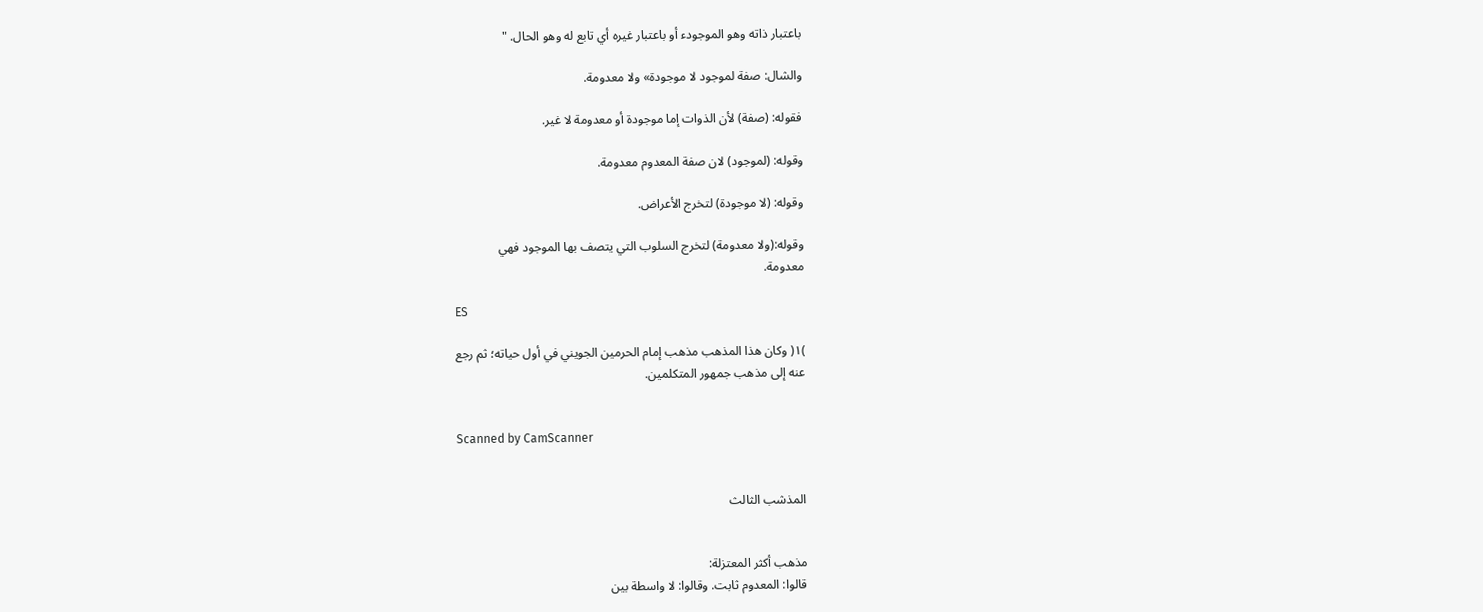باعتبار ذاته وهو الموجودء أو باعتبار غيره أي تابع له وهو الحال. "

والشال: صفة لموجود لا موجودة» ولا معدومة.

فقوله: (صفة) لأن الذوات إما موجودة أو معدومة لا غير.

وقوله: (لموجود) لان صفة المعدوم معدومة.

وقوله: (لا موجودة) لتخرج الأعراض.

وقوله:(ولا معدومة) لتخرج السلوب التي يتصف بها الموجود فهي
معدومة.

ES

)١( وكان هذا المذهب مذهب إمام الحرمين الجويني في أول حياته؛ ثم رجع
عنه إلى مذهب جمهور المتكلمين.


Scanned by CamScanner


المذشب الثالث


مذهب أكثر المعتزلة:
قالوا: المعدوم ثابت. وقالوا: لا واسطة بين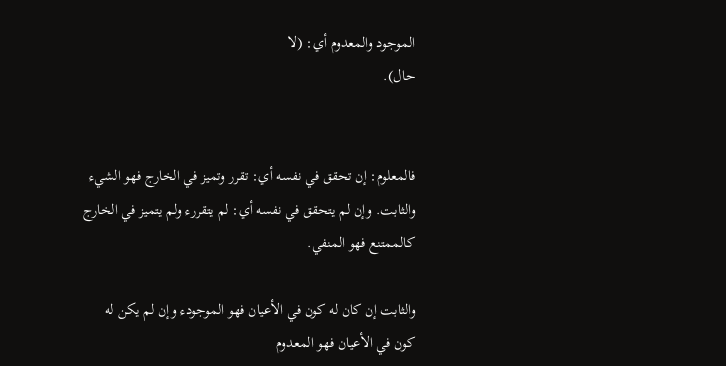الموجود والمعدوم أي: (لا
حال).


فالمعلوم: إن تحقق في نفسه أي: تقرر وتميز في الخارج فهو الشيء
والثابت. وإن لم يتحقق في نفسه أي: لم يتقررء ولم يتميز في الخارج
كالممتنع فهو المنفي.

والثابت إن كان له كون في الأعيان فهو الموجودء وإن لم يكن له
كون في الأعيان فهو المعدوم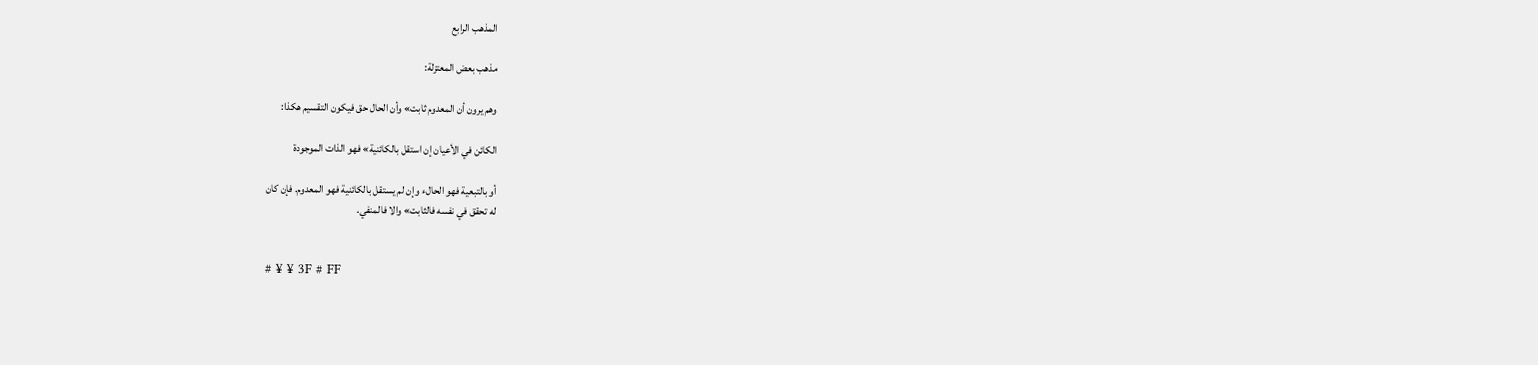المذهب الرابع

مذهب بعض المعتزلة:

وهم يرون أن المعدوم ثابت» وأن الحال حق فيكون التقسيم هكذا:

الكائن في الأعيان إن استقل بالكائنية» فهو الذات الموجودة

أو بالتبعية فهو الحالء وإن لم يستقل بالكائنية فهو المعدوم. فإن كان
له تحقق في نفسه فالثابت» والا فالمنفي.


# ¥ ¥ 3F # FF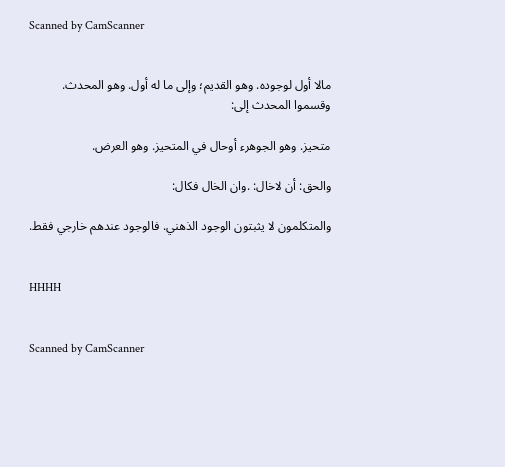Scanned by CamScanner


مالا أول لوجوده. وهو القديم؛ وإلى ما له أول. وهو المحدث.
وقسموا المحدث إلى:

متحيز. وهو الجوهرء أوحال في المتحيز. وهو العرض.

والحق: أن لاخال: .وان الخال فكال:

والمتكلمون لا يثبتون الوجود الذهني. فالوجود عندهم خارجي فقط.


HHHH


Scanned by CamScanner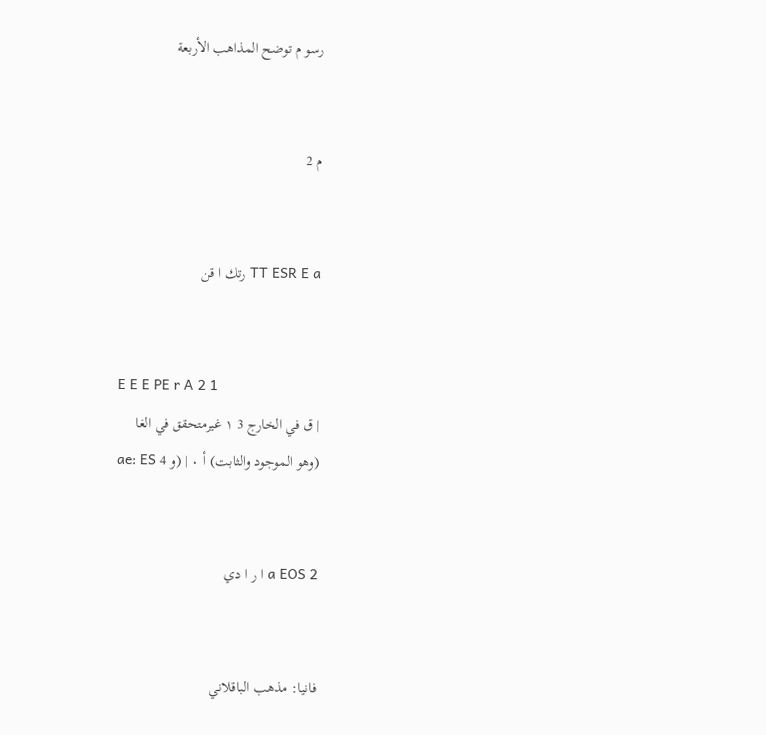رسو م توضح المذاهب الأربعة


م 2


TT ESR E a رتك ا قن


E E E PE r A 2 1
| ق في الخارج 3 ١ غيرمتحقق في الغا
(وهو الموجود والثابت) أ ٠ | (و 4 ae: ES


a EOS 2 ا ر ا دي


فانيا: مذهب الباقلاني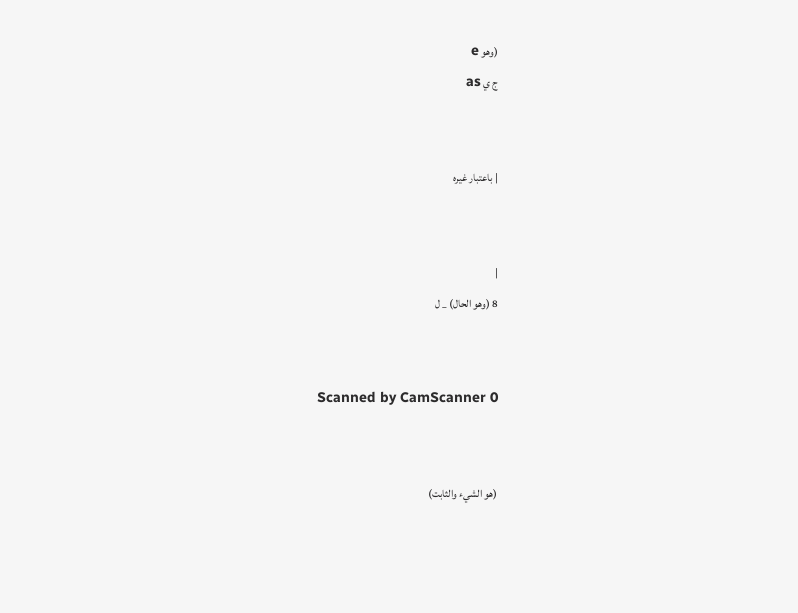(وهو e
ج ي as


| باعتبار غيره


|
8 (وهو الحال) _ ل


Scanned by CamScanner 0


(هو الشيء والثابت)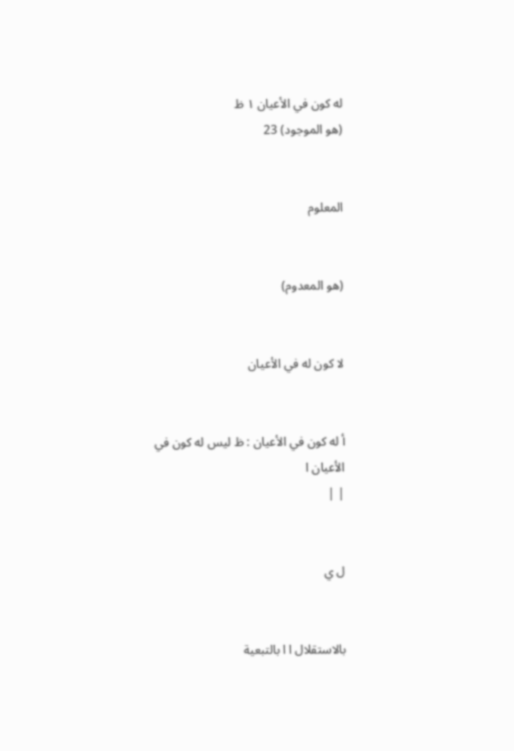له كون في الأعيان ١ ظ
(هو الموجود) 23


المعلوم


(هو المعدوم)


لا كون له في الأعيان


أ له کون في الأعيان : ظ ليس له كون في الأعيان ا
| |


ل ي


بالاستقلال ا ا بالتبعية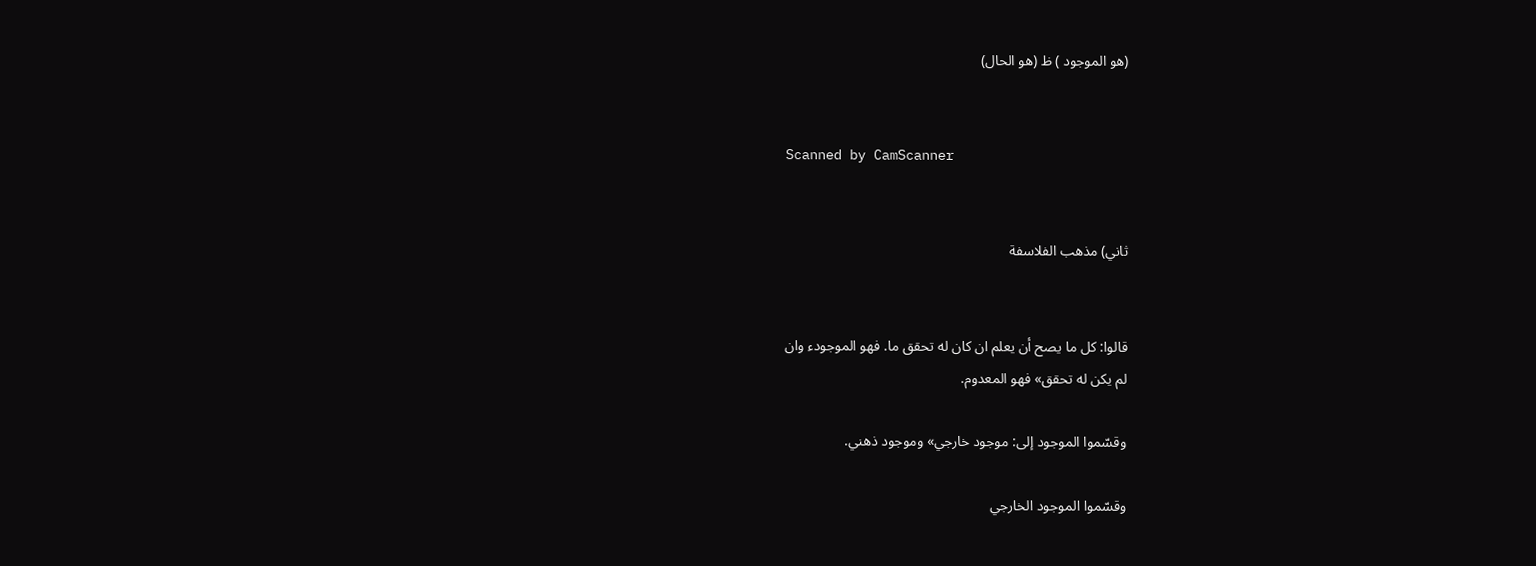(هو الموجود ) ظ (هو الحال)


Scanned by CamScanner


ثاني) مذهب الفلاسفة


قالوا: كل ما يصح أن يعلم ان كان له تحقق ما. فهو الموجودء وان
لم يكن له تحقق» فهو المعدوم.

وقسّموا الموجود إلى: موجود خارجي» وموجود ذهني.

وقسّموا الموجود الخارجي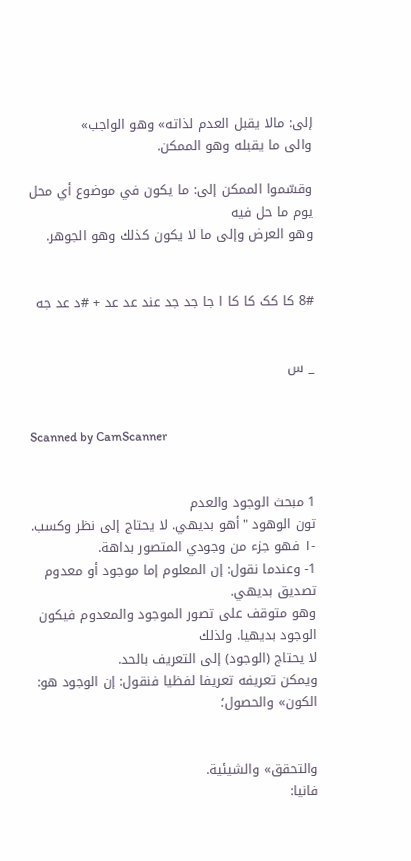إلى: مالا يقبل العدم لذاته» وهو الواجب»
والى ما يقبله وهو الممكن.

وقسّموا الممكن إلى: ما يكون في موضوع أي محل يوم ما حل فيه
وهو العرض وإلى ما لا يكون كذلك وهو الجوهر.


8# کا کک کا کا ا جا جد جد عند عد عد + #د عد جه


_ س


Scanned by CamScanner


1 مبحث الوجود والعدم
تون الوهود "أهو بديهي. لا يحتاج إلى نظر وكسب.
-١ فهو جزء من وجودي المتصور بداهة.
1- وعندما نقول: إن المعلوم إما موجود أو معدوم تصديق بديهي.
وهو متوقف على تصور الموجود والمعدوم فيكون الوجود بديهيا. ولذلك
لا يحتاج (الوجود) إلى التعريف بالحد.
ويمكن تعريفه تعريفا لفظيا فنقول: إن الوجود هو: الكون» والحصول؛


والتحقق» والشيئية.
فانیا: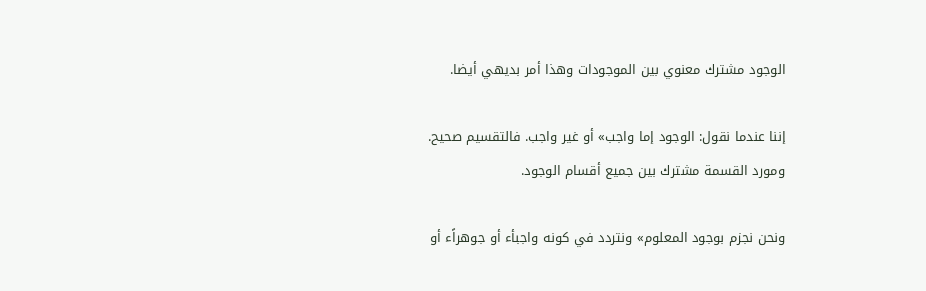الوجود مشترك معنوي بين الموجودات وهذا أمر بديهي أيضا.

إننا عندما نقول: الوجود إما واجب» أو غير واجب. فالتقسيم صحيح.
ومورد القسمة مشترك بين جميع أقسام الوجود.

ونحن نجزم بوجود المعلوم» ونتردد في كونه واجبأء أو جوهراًء أو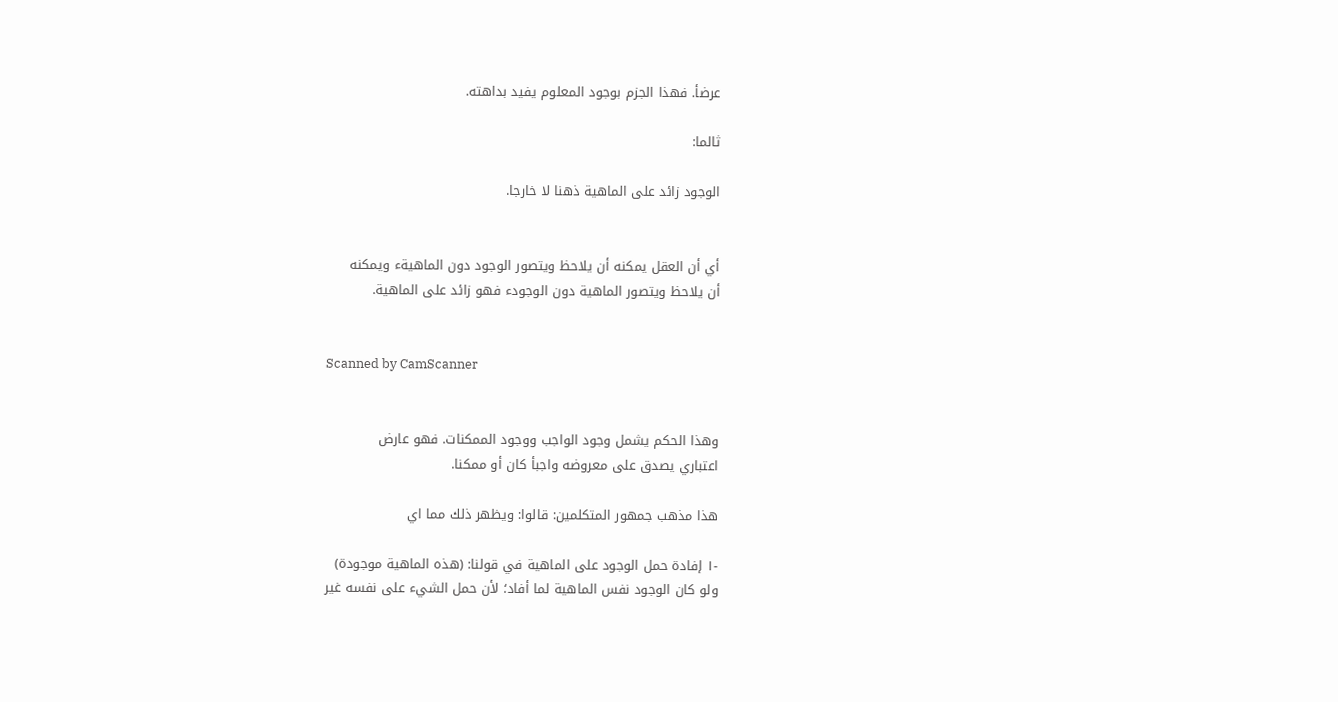عرضأ. فهذا الجزم بوجود المعلوم يفيد بداهته.

ثالما:

الوجود زائد على الماهية ذهنا لا خارجا.


أي أن العقل يمكنه أن يلاحظ ويتصور الوجود دون الماهيةء ويمكنه
أن يلاحظ ويتصور الماهية دون الوجودء فهو زائد على الماهية.


Scanned by CamScanner


وهذا الحكم يشمل وجود الواجب ووجود الممكنات. فهو عارض
اعتباري يصدق على معروضه واجبأ كان أو ممكنا.

هذا مذهب جمهور المتكلمين: قالوا: ويظهر ذلك مما اي

-١ إفادة حمل الوجود على الماهية في قولنا: (هذه الماهية موجودة)
ولو كان الوجود نفس الماهية لما أفاد؛ لأن حمل الشيء على نفسه غير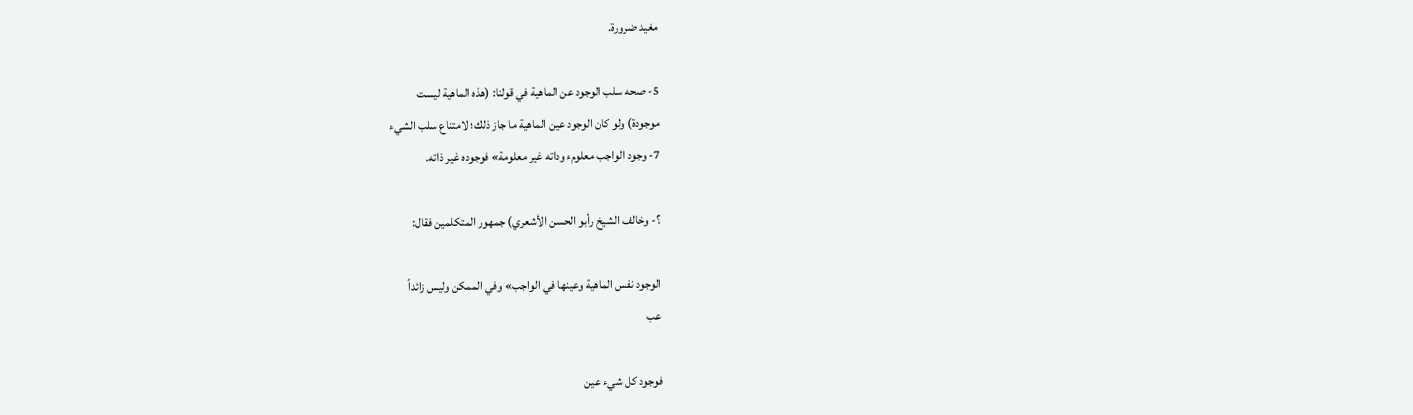مغيد ضرورة.

5- صحه سلب الوجود عن الماهية في قولنا: (هذه الماهية ليست
موجودة) ولو كان الوجود عين الماهية ما جاز ذلك؛ لامتناع سلب الشيء
7- وجود الواجب معلومء وداته غير معلومة» فوجوده غير ذاته.

؟- وخالف الشيخ رأبو الحسن الأشعري) جمهور المتكلمين فقال:

الوجود نفس الماهية وعينها في الواجب» وفي الممكن وليس زائداً
عب

فوجود كل شيء عين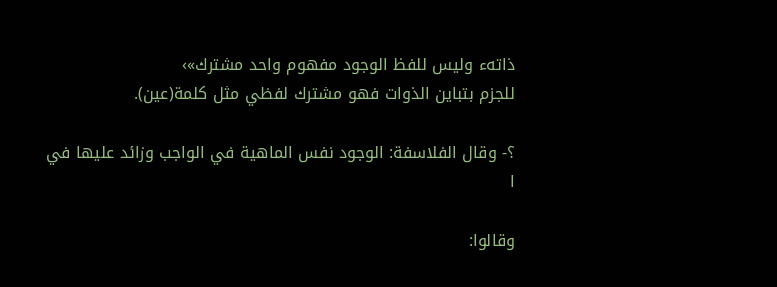ذاتهء وليس للفظ الوجود مفهوم واحد مشترك»›
للجزم بتباين الذوات فهو مشترك لفظي مثل كلمة(عين).

؟- وقال الفلاسفة: الوجود نفس الماهية في الواجب وزائد عليها في
ا

وقالوا: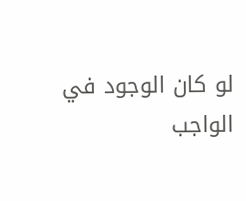لو كان الوجود في الواجب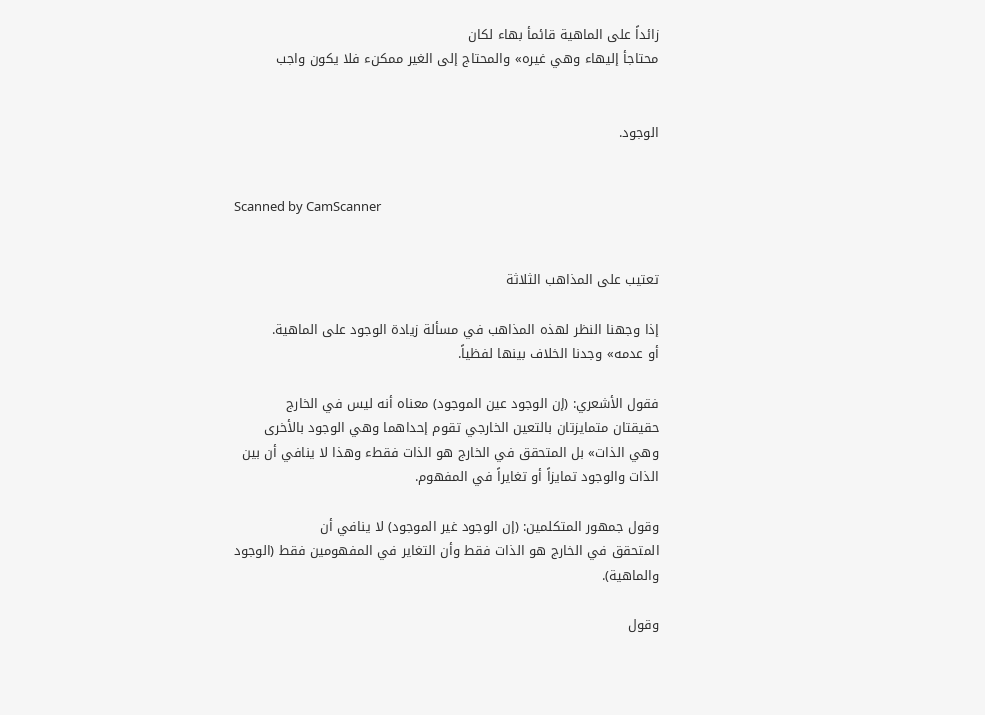زائداً على الماهية قائمأ بهاء لكان
محتاجأ إليهاء وهي غيره» والمحتاج إلى الغير ممكنء فلا يكون واجب


الوجود.


Scanned by CamScanner


تعتيب على المذاهب الثلاثة

إذا وجهنا النظر لهذه المذاهب في مسألة زيادة الوجود على الماهية.
أو عدمه» وجدنا الخلاف بينها لفظياً.

فقول الأشعري: (إن الوجود عين الموجود) معناه أنه ليس في الخارج
حقيقتان متمايزتان بالتعين الخارجي تقوم إحداهما وهي الوجود بالأخرى
وهي الذات» بل المتحقق في الخارج هو الذات فقطء وهذا لا ينافي أن بين
الذات والوجود تمايزاً أو تغايراً في المفهوم.

وقول جمهور المتكلمين: (إن الوجود غير الموجود) لا ينافي أن
المتحقق في الخارج هو الذات فقط وأن التغاير في المفهومين فقط (الوجود
والماهية).

وقول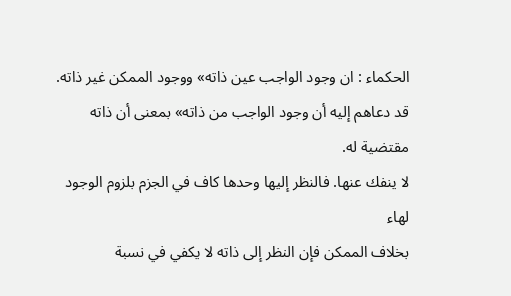الحكماء : ان وجود الواجب عين ذاته» ووجود الممكن غير ذاته.
قد دعاهم إليه أن وجود الواجب من ذاته» بمعنى أن ذاته مقتضية له.
لا ينفك عنها. فالنظر إليها وحدها كاف في الجزم بلزوم الوجود لهاء
بخلاف الممكن فإن النظر إلى ذاته لا يكفي في نسبة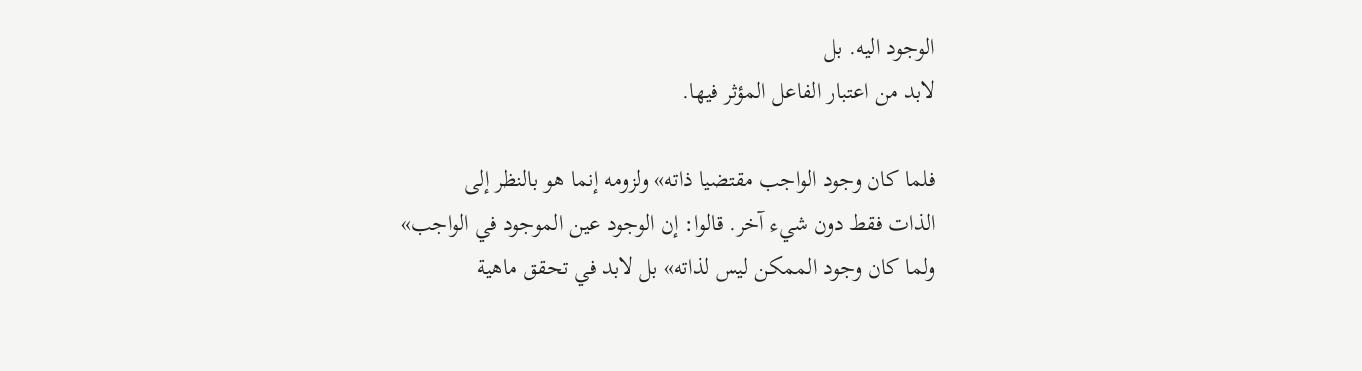الوجود اليه. بل
لابد من اعتبار الفاعل المؤثر فيها.

فلما كان وجود الواجب مقتضيا ذاته» ولزومه إنما هو بالنظر إلى
الذات فقط دون شيء آخر. قالوا: إن الوجود عين الموجود في الواجب»
ولما كان وجود الممكن ليس لذاته» بل لابد في تحقق ماهية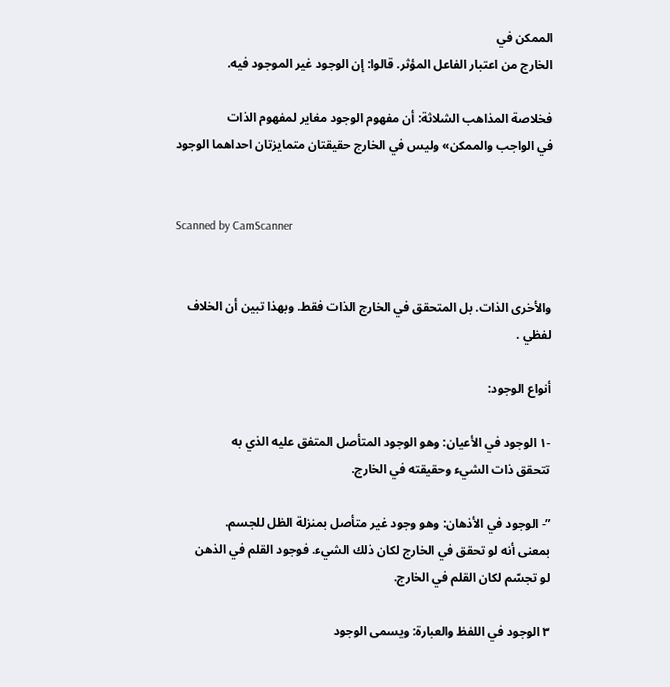الممكن في
الخارج من اعتبار الفاعل المؤثر. قالوا: إن الوجود غير الموجود فيه.

فخلاصة المذاهب الشلاثة: أن مفهوم الوجود مغاير لمفهوم الذات
في الواجب والممكن» وليس في الخارج حقيقتان متمايزتان احداهما الوجود


Scanned by CamScanner


والأخرى الذات. بل المتحقق في الخارج الذات فقط. وبهذا تبين أن الخلاف
لفظي .

أنواع الوجود:

-١ الوجود في الأعيان: وهو الوجود المتأصل المتفق عليه الذي به
تتحقق ذات الشيء وحقيقته في الخارج.

”- الوجود في الأذهان: وهو وجود غير متأصل بمنزلة الظل للجسم.
بمعنى أنه لو تحقق في الخارج لكان ذلك الشيء. فوجود القلم في الذهن
لو تجسّم لكان القلم في الخارج.

۳ الوجود في اللفظ والعبارة: ويسمى الوجود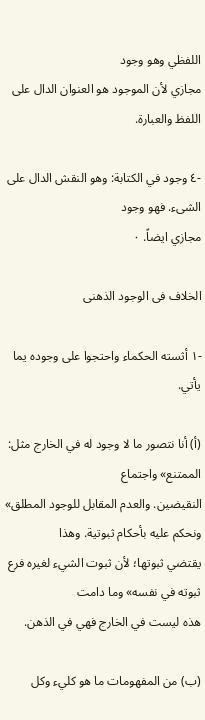اللفظي وهو وجود
مجازي لأن الموجود هو العنوان الدال على اللفظ والعبارة.

-٤ وجود في الكتابة: وهو النقش الدال على الشىء. فهو وجود
مجازي ايضاً. ۰

الخلاف فى الوجود الذهنى

-١ أثسته الحكماء واحتجوا على وجوده يما يأتي.

(أ) أنا نتصور ما لا وجود له في الخارج مثل: الممتنع» واجتماع
النقيضين. والعدم المقابل للوجود المطلق» ونحكم عليه بأحكام ثبوتية. وهذا
يقتضي ثبوتها؛ لأن ثبوت الشيء لغيره فرع ثبوته في نفسه» وما دامت
هذه ليست في الخارج فهي في الذهن.

(ب) من المفهومات ما هو كليء وكل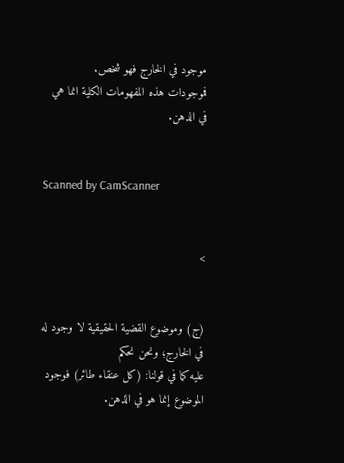موجود في الخارج فهو شخص.
فموجودات هذه المفهومات الكلية انما هي في الدهن.


Scanned by CamScanner


>


(ج) وموضوع القضية الحقيقية لا وجود له في الخارج؛ ونحن نحكم
عليه كما في قولنا: (كل عنقاء طائر) فوجود الموضوع إنما هو في الذهن.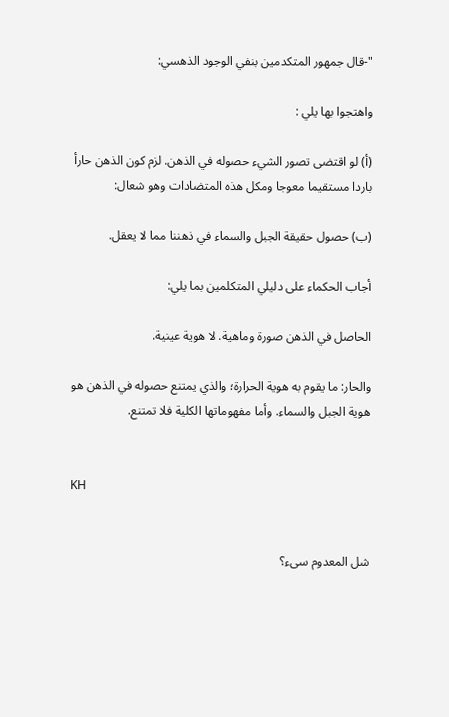"-قال جمهور المتكدمين بنفي الوجود الذهسي:

واهتجوا بها يلي :

(أ) لو اقتضى تصور الشيء حصوله في الذهن. لزم كون الذهن حارأ
باردا مستقيما معوجا ومكل هذه المتضادات وهو شعال:

(ب) حصول حقيقة الجبل والسماء في ذهننا مما لا يعقل.

أجاب الحكماء على دليلي المتكلمين بما يلي:

الحاصل في الذهن صورة وماهية. لا هوية عينية.

والحار: ما يقوم به هوية الحرارة؛ والذي يمتنع حصوله في الذهن هو
هوية الجبل والسماء. وأما مفهوماتها الكلية فلا تمتنع.


KH


شل المعدوم سیء؟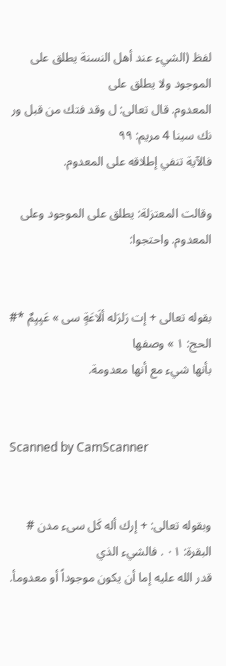لفظ (الشيء عند أهل النسنة يطلق على الموجود ولا يطلق على
المعدوم. قال تعالى: ل وقد فتك من قبل ور نك سينا 4 مريم: ٩٩
فالآية تنفي إطلاقه على المعدوم.

وقالت المعتزلة: يطلق على الموجود وعلى المعدوم. واحتجوا:


بقوله تعالى + إت رَلرَله ألَاعَةٍ سى » عَيِيِمٌ *# الحج: ١ » وصفها
بأنها شيء مع أنها معدومة.


Scanned by CamScanner


وبقوله تعالى: + إرك أله كَل سىء مدن # البقرة: ٠١ . فالشيء الذي
قدر الله عليه إما أن يكون موجوداً أو معدومأ.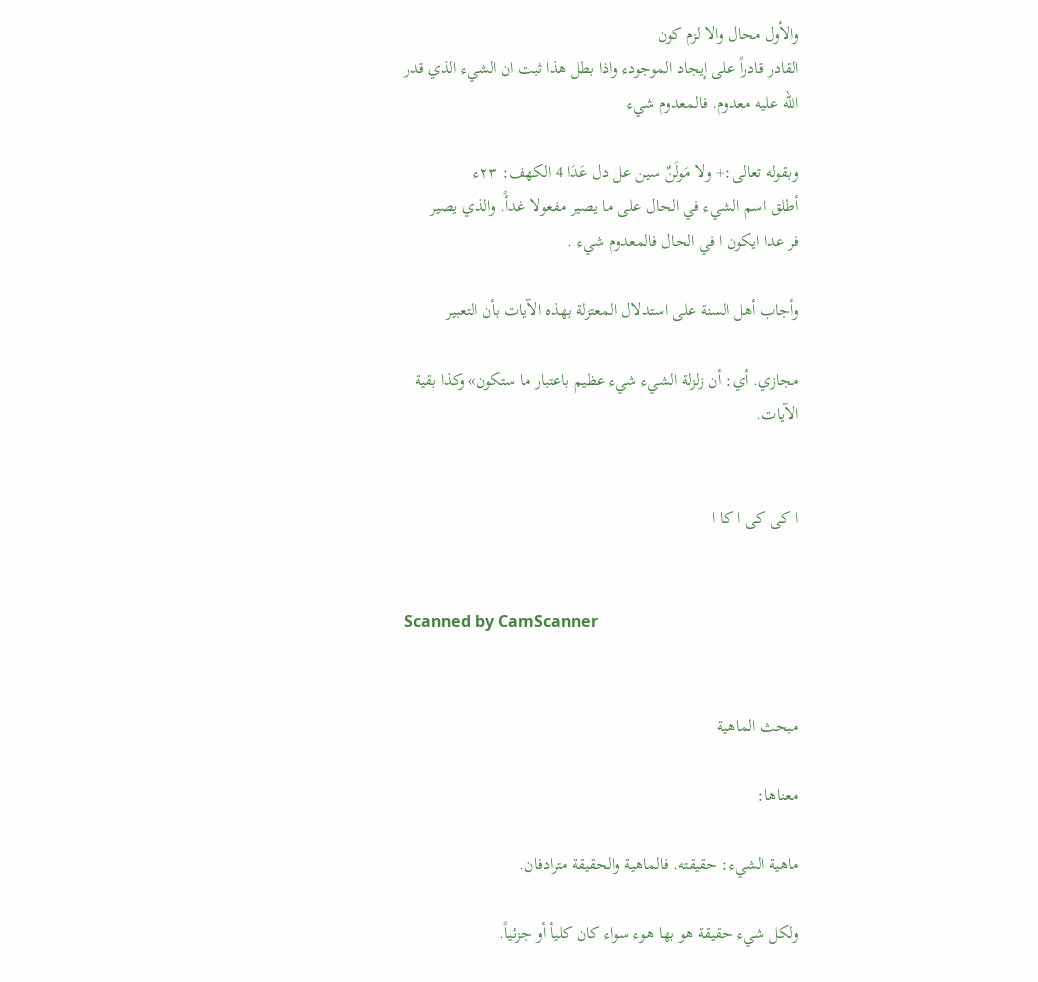والأول محال والا لزم كون
القادر قادراً على إيجاد الموجودء واذا بطل هذا ثبت ان الشيء الذي قدر
الله عليه معدوم. فالمعدوم شيء

وبقوله تعالى:+ ولا مَولَنٌ سین عل دل عَدَا 4 الكهف: ۲۳ء
أطلق اسم الشيء في الحال على ما يصير مفعولا غدأً. والذي يصير
فر عدا ايكون ا في الحال فالمعدوم شيء .

وأجاب أهل السنة على استدلال المعتزلة بهذه الآيات بأن التعبير

مجازي. أي: أن زلزلة الشيء شيء عظيم باعتبار ما ستكون» وكذا بقية
الآيات.


ا کی کی ا کا ا


Scanned by CamScanner


مبحث الماهية

معناها:

ماهية الشيء: حقيقته. فالماهية والحقيقة مترادفان.

ولكل شيء حقيقة هو بها هوء سواء كان كليأ أو جزئياً.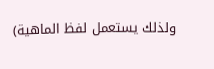ولذلك يستعمل لفظ الماهية)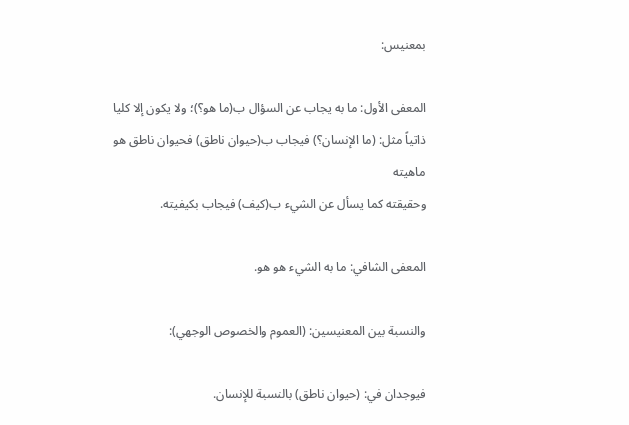بمعنيس:

المعفى الأول: ما به يجاب عن السؤال ب(ما هو؟)؛ ولا يكون إلا كليا
ذاتياً مثل: (ما الإنسان؟) فيجاب ب(حيوان ناطق) فحيوان ناطق هو ماهيته
وحقيقته كما يسأل عن الشيء ب(كيف) فيجاب بكيفيته.

المعفى الشافي: ما به الشيء هو هو.

والنسبة بين المعنيسين: (العموم والخصوص الوجهي):

فيوجدان في: (حيوان ناطق) بالنسبة للإنسان.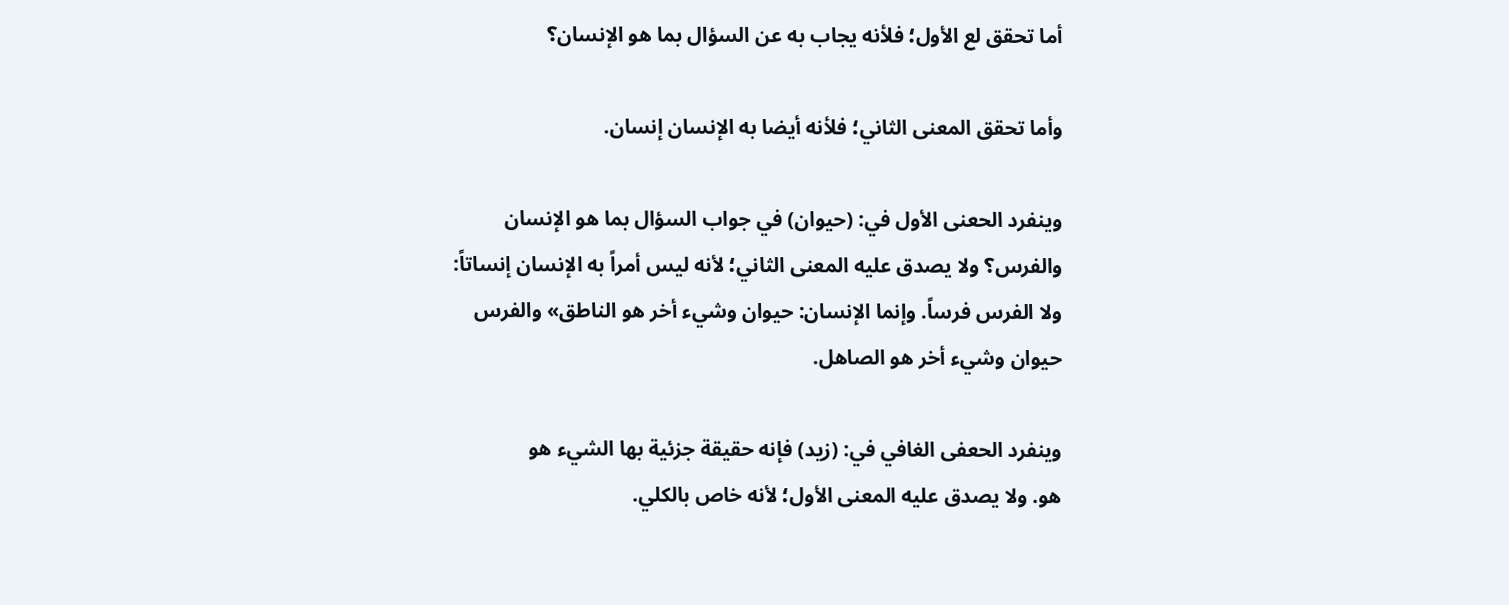أما تحقق لع الأول؛ فلأنه يجاب به عن السؤال بما هو الإنسان؟

وأما تحقق المعنى الثاني؛ فلأنه أيضا به الإنسان إنسان.

وينفرد الحعنى الأول في: (حيوان) في جواب السؤال بما هو الإنسان
والفرس؟ ولا يصدق عليه المعنى الثاني؛ لأنه ليس أمراً به الإنسان إنساتاً:
ولا الفرس فرساً. وإنما الإنسان: حيوان وشيء أخر هو الناطق» والفرس
حيوان وشيء أخر هو الصاهل.

وينفرد الحعفى الغافي في: (زيد) فإنه حقيقة جزئية بها الشيء هو
هو. ولا يصدق عليه المعنى الأول؛ لأنه خاص بالكلي.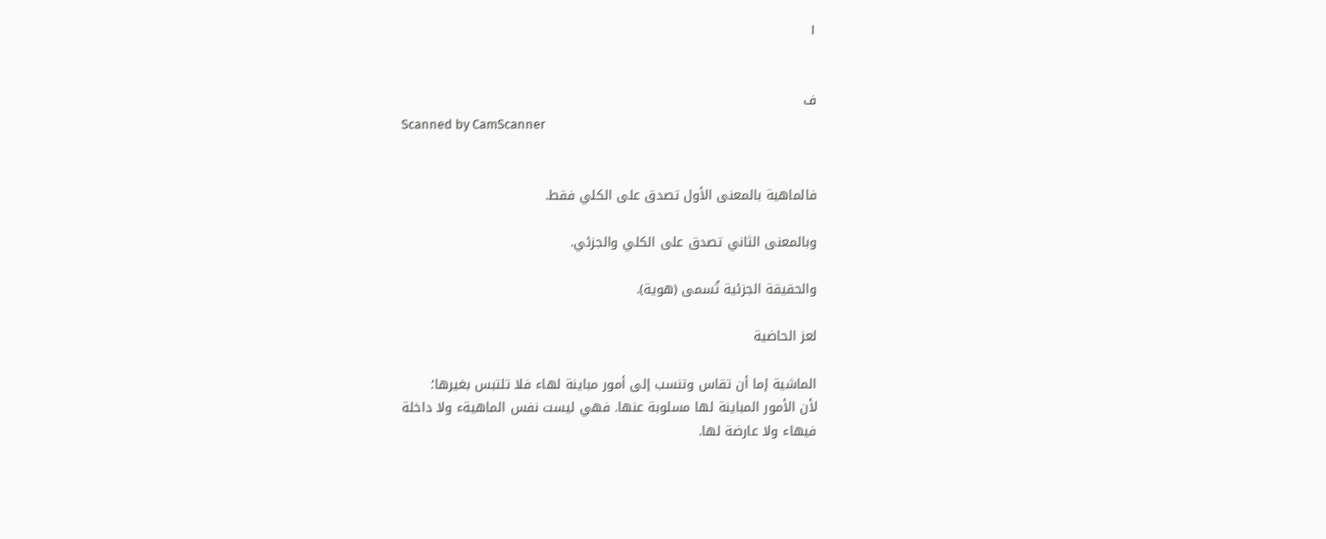١


ف
Scanned by CamScanner


فالماهية بالمعنى الأول تصدق على الكلي فقط.

وبالمعنى الثاني تصدق على الكلي والجزئي.

والحقيقة الجزئية تُسمى (هوية).

لعز الحاضية

الماشية إما أن تقاس وتنسب إلى أمور مباينة لهاء فلا تلتبس بغيرها؛
لأن الأمور المباينة لها مسلوبة عنها. فهي ليست نفس الماهيةء ولا داخلة
فيهاء ولا عارضة لها.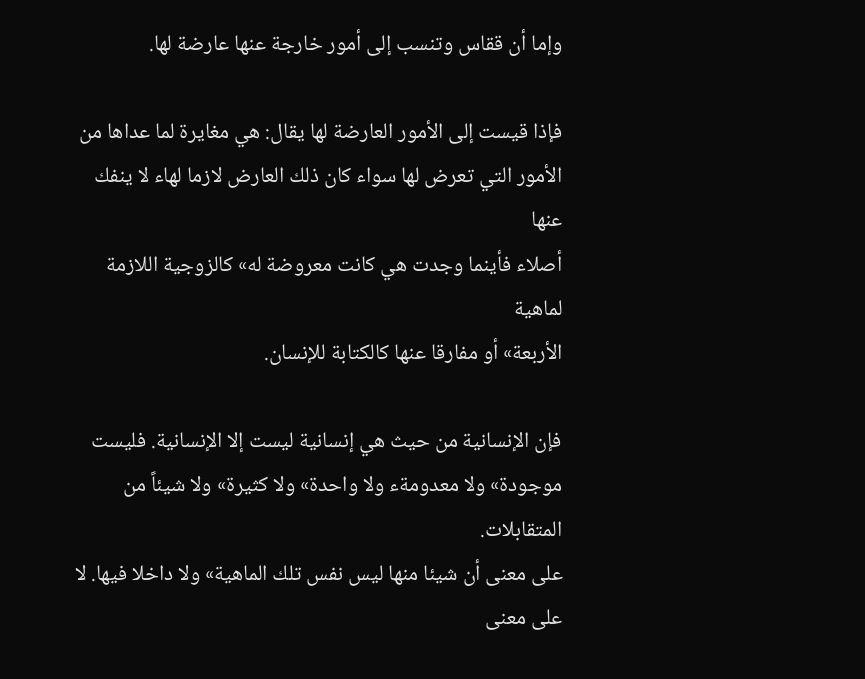وإما أن ققاس وتنسب إلى أمور خارجة عنها عارضة لها.

فإذا قيست إلى الأمور العارضة لها يقال: هي مغايرة لما عداها من
الأمور التي تعرض لها سواء كان ذلك العارض لازما لهاء لا ينفك عنها
أصلاء فأينما وجدت هي كانت معروضة له» كالزوجية اللازمة لماهية
الأربعة» أو مفارقا عنها كالكتابة للإنسان.

فإن الإنسانية من حيث هي إنسانية ليست إلا الإنسانية. فليست
موجودة» ولا معدومةء ولا واحدة» ولا كثيرة» ولا شيئاً من المتقابلات.
على معنى أن شيئا منها ليس نفس تلك الماهية» ولا داخلا فيها. لا
على معنى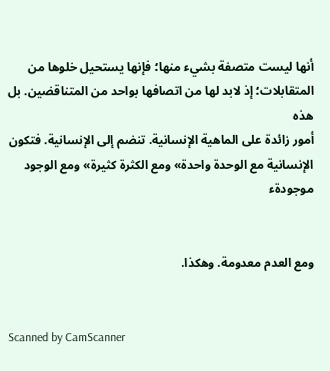أنها ليست متصفة بشيء منها؛ فإنها يستحيل خلوها من
المتقابلات؛ إذ لابد لها من اتصافها بواحد من المتناقضين. بل هذه
أمور زائدة على الماهية الإنسانية. تنضم إلى الإنسانية. فتكون
الإنسانية مع الوحدة واحدة» ومع الكثرة كثيرة» ومع الوجود موجودةء


ومع العدم معدومة. وهكذا.


Scanned by CamScanner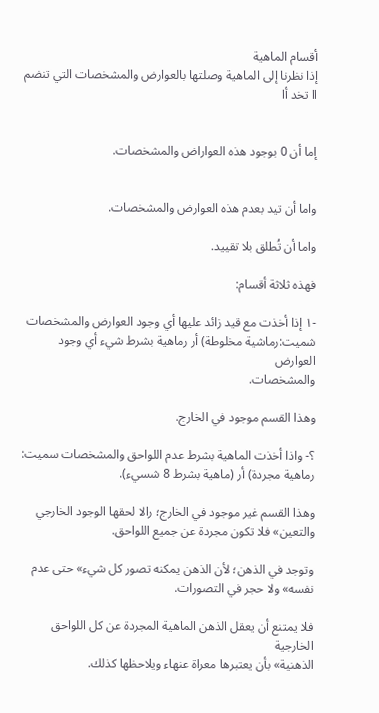أقسام الماهية
إذا نظرنا إلى الماهية وصلتها بالعوارض والمشخصات التي تنضم
اا تخد أا


إما أن 0 بوجود هذه العواراض والمشخصات.


واما أن تيد بعدم هذه العوارض والمشخصات.

واما أن تُطلق بلا تقييد.

فهذه ثلاثة أقسام:

-١ إذا أخذت مع قيد زائد عليها أي وجود العوارض والمشخصات
شميت:رماشية مخلوطة) أر رماهية بشرط شيء أي وجود العوارض
والمشخصات.

وهذا القسم موجود في الخارج.

؟- واذا أخذت الماهية بشرط عدم اللواحق والمشخصات سميت:
رماهية مجردة) أر (ماهية بشرط 8 شسيء).

وهذا القسم غير موجود في الخارج؛ رالا لحقها الوجود الخارجي
والتعين» فلا تكون مجردة عن جميع اللواحق.

وتوجد في الذهن؛ لأن الذهن يمكنه تصور كل شيء» حتى عدم
نفسه» ولا حجر في التصورات.

فلا يمتنع أن يعقل الذهن الماهية المجردة عن كل اللواحق الخارجية
الذهنية» بأن يعتبرها معراة عنهاء ويلاحظها كذلك.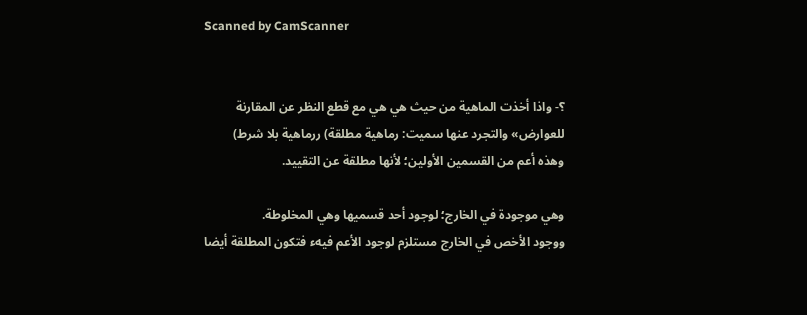Scanned by CamScanner


؟- واذا أخذت الماهية من حيث هي هي مع قطع النظر عن المقارنة
للعوارض» والتجرد عنها سميت: رماهية مطلقة) ررماهية بلا شرط)
وهذه أعم من القسمين الأولين؛ لأنها مطلقة عن التقييد.

وهي موجودة في الخارج؛ لوجود أحد قسميها وهي المخلوطة.
ووجود الأخص في الخارج مستلزم لوجود الأعم فيهء فتكون المطلقة أيضا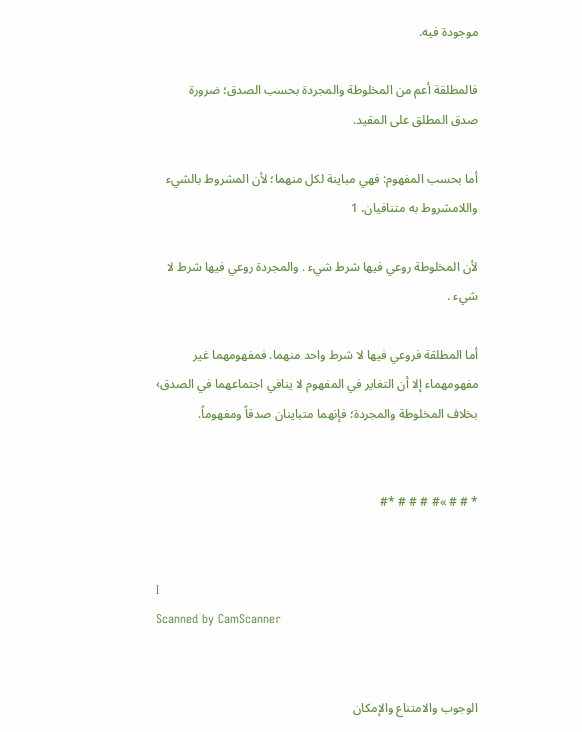موجودة فيه.

فالمطلقة أعم من المخلوطة والمجردة بحسب الصدق؛ ضرورة
صدق المطلق على المقيد.

أما بحسب المفهوم: فهي مباينة لكل منهما؛ لأن المشروط بالشيء
واللامشروط به متنافيان. 1

لأن المخلوطة روعي فيها شرط شيء . والمجردة روعي فيها شرط لا
شيء .

أما المطلقة فروعي فيها لا شرط واحد منهما. فمفهومهما غير
مفهومهماء إلا أن التغاير في المفهوم لا ينافي اجتماعهما في الصدق›
بخلاف المخلوطة والمجردة؛ فإنهما متباينان صدقاً ومفهوماً.


* # # »# # # # *#


I
Scanned by CamScanner


الوجوب والامتناع والإمكان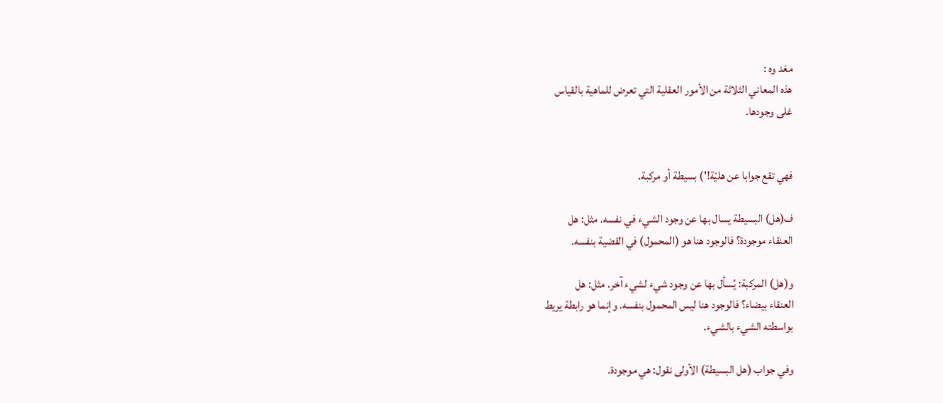مغد وه :
هذه المعاني الثلاثة من الأمور العقلية التي تعرض للماهية بالقياس
غلى وجودها.


فهي تقع جوابا عن هليّة!') بسيطة أو مركبة.

ف(هل) البسيطة يسال بها عن وجود الشيء في نفسه. مثل: هل
العنقاء موجودة؟ فالوجود هنا هو (المحمول) في القضية بنفسه.

و(هل) المركبة: يُسأل بها عن وجود شيء لشيء آخر. مثل: هل
العنقاء بيضاء؟ فالوجود هنا ليس المحمول بنفسه. وإنما هو رابطة يريط
بواسطته الشيء بالشيء.

وفي جواب (هل البسيطة) الأولى نقول: هي موجودة.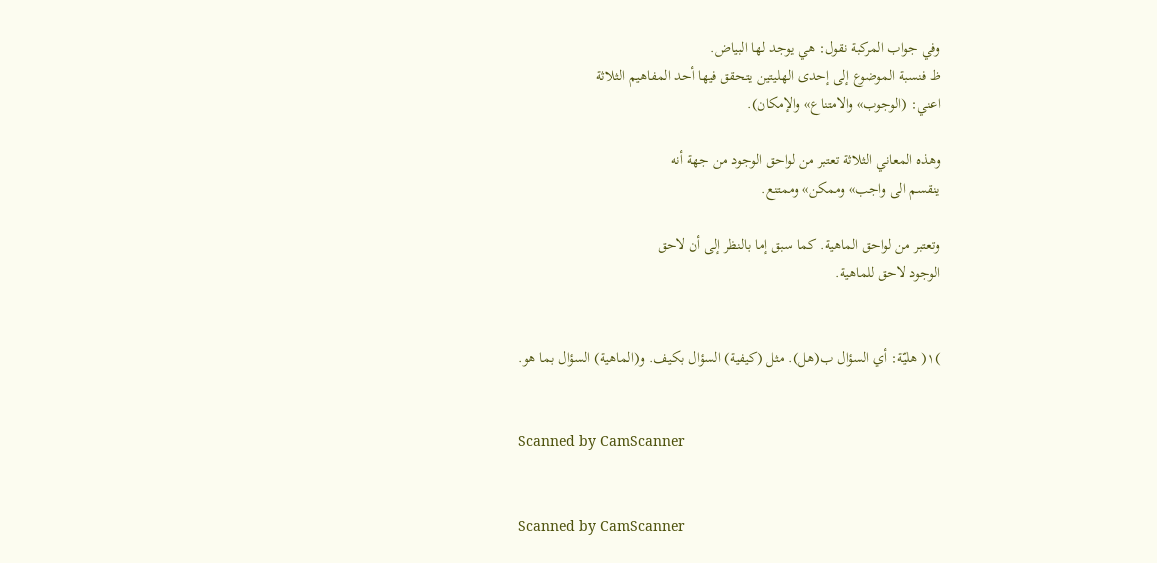وفي جواب المركبة نقول: هي يوجد لها البياض.
ظ فنسبة الموضوع إلى إحدى الهليتين يتحقق فيها أحد المفاهيم الثلاثة
اعني: (الوجوب» والامتناع» والإمكان).

وهذه المعاني الثلاثة تعتبر من لواحق الوجود من جهة أنه
ينقسم الى واجب» وممكن» وممتنع.

وتعتبر من لواحق الماهية. كما سبق إما بالنظر إلى أن لاحق
الوجود لاحق للماهية.


)١( هليّة: أي السؤال ب(هل). مثل (كيفية) السؤال بكيف. و(الماهية) السؤال بما هو.


Scanned by CamScanner


Scanned by CamScanner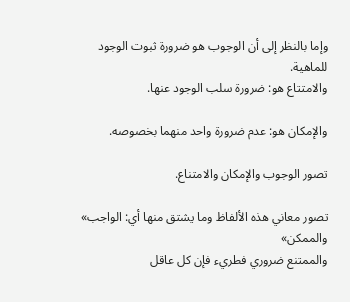وإما بالنظر إلى أن الوجوب هو ضرورة ثبوت الوجود للماهية.
والامتتاع هو: ضرورة سلب الوجود عنها.

والإمكان هو: عدم ضرورة واحد منهما بخصوصه.

تصور الوجوب والإمكان والامتناع.

تصور معاني هذه الألفاظ وما يشتق منها أي: الواجب» والممكن»
والممتنع ضروري فطريء فإن كل عاقل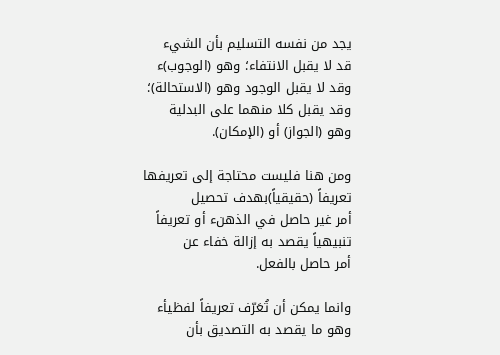يجد من نفسه التسليم بأن الشيء
قد لا يقبل الانتفاء؛ وهو (الوجوب)ء وقد لا يقبل الوجود وهو (الاستحالة)؛
وقد يقبل كلا منهما على البدلية وهو (الجواز) أو (الإمكان).

ومن هنا فليست محتاجة إلى تعريفها تعريفاً (حقيقياً)بهدف تحصيل
أمر غير حاصل في الذهنء أو تعريفاً تنبيهياً يقصد به إزالة خفاء عن
أمر حاصل بالفعل.

وانما يمكن أن تُعَرّف تعريفاً لفظيأء وهو ما يقصد به التصديق بأن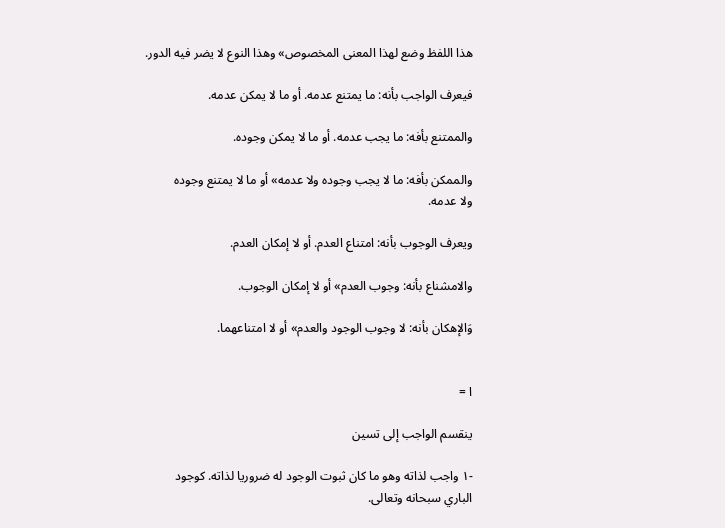هذا اللفظ وضع لهذا المعنى المخصوص» وهذا النوع لا يضر فيه الدور.

فيعرف الواجب بأنه: ما يمتنع عدمه. أو ما لا يمكن عدمه.

والممتنع بأفه: ما يجب عدمه. أو ما لا يمكن وجوده.

والممكن بأفه: ما لا يجب وجوده ولا عدمه» أو ما لا يمتنع وجوده
ولا عدمه.

ويعرف الوجوب بأنه: امتناع العدم. أو لا إمكان العدم.

والامشناع بأنه: وجوب العدم» أو لا إمكان الوجوب.

وَالإهكان بأنه: لا وجوب الوجود والعدم» أو لا امتناعهما.


ا =

ينقسم الواجب إلى تسين

-١ واجب لذاته وهو ما كان ثبوت الوجود له ضروريا لذاته. كوجود
الباري سبحانه وتعالى.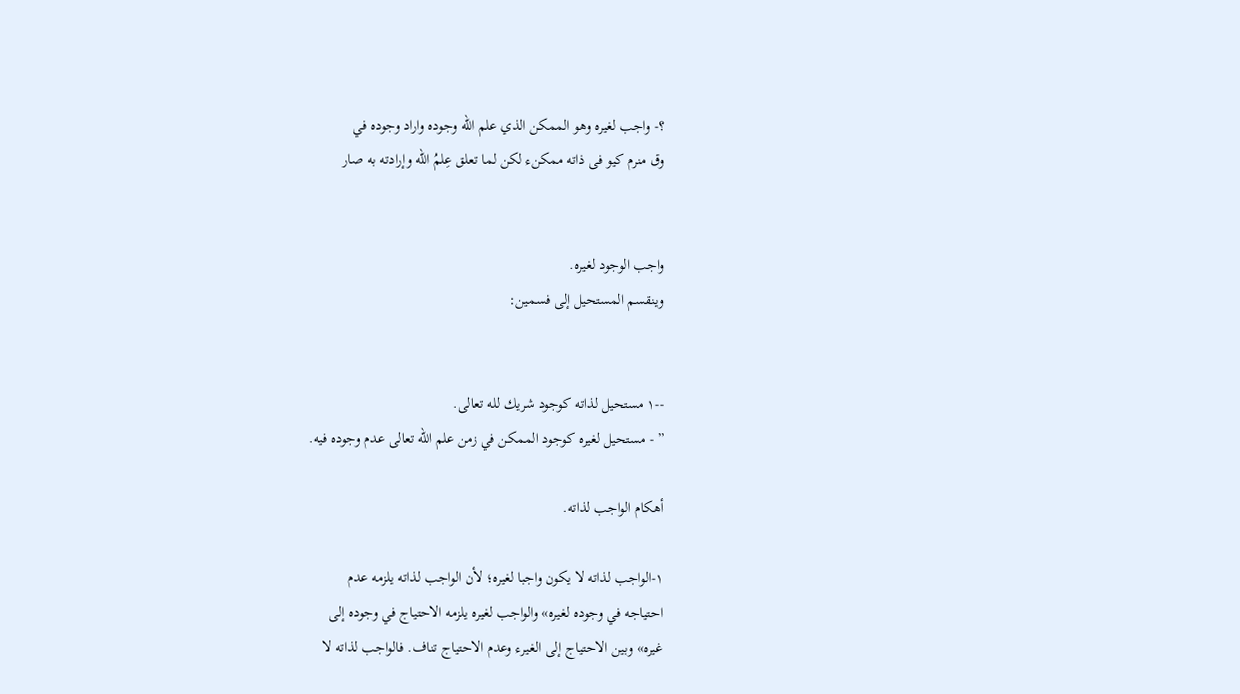؟- واجب لغيره وهو الممكن الذي علم الله وجوده واراد وجوده في
وق منرم کیو فى ذاته ممكنء لکن لما تعلق عِلمُ الله وإرادته به صار


واجب الوجود لغيره.
وينقسم المستحيل إلى فسمين:


--١ مستحيل لذاته كوجود شريك لله تعالى.
” - مستحيل لغيره كوجود الممكن في زمن علم الله تعالى عدم وجوده فيه.

أهكام الواجب لذاته.

١-الواجب لذاته لا يكون واجبا لغيره؛ لأن الواجب لذاته يلزمه عدم
احتياجه في وجوده لغيره» والواجب لغيره يلزمه الاحتياج في وجوده إلى
غيره» وبين الاحتياج إلى الغيرء وعدم الاحتياج تناف. فالواجب لذاته لا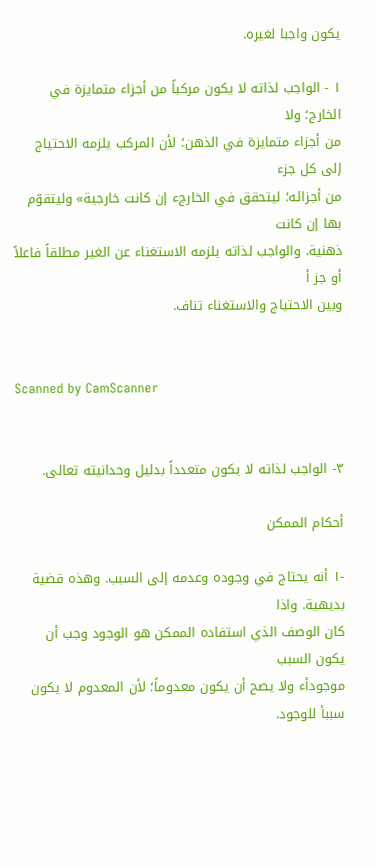يكون واجبا لغيره.

١ - الواجب لذاته لا يكون مركباً من أجزاء متمايزة في الخارج؛ ولا
من أجزاء متمايزة في الذهن؛ لأن المركب يلزمه الاحتياج إلى كل جزء
من أجزائه؛ ليتحقق في الخارجء إن كانت خارجية» وليتقوّم بها إن كانت
ذهنية. والواجب لذاته يلزمه الاستغناء عن الغير مطلقاً فاعلاً أو جز أ
وبين الاحتياج والاستغناء تناف.


Scanned by CamScanner


۳- الواجب لذاته لا يكون متعدداً بدليل وحدانيته تعالى.

أحكام الممكن

-١ أنه يحتاج في وجوده وعدمه إلى السبب. وهذه قضية بديهية. واذا
كان الوصف الذي استفاده الممكن هو الوجود وجب أن يكون السبب
موجودأء ولا يصح أن يكون معدوماً؛ لأن المعدوم لا يكون سببأ للوجود.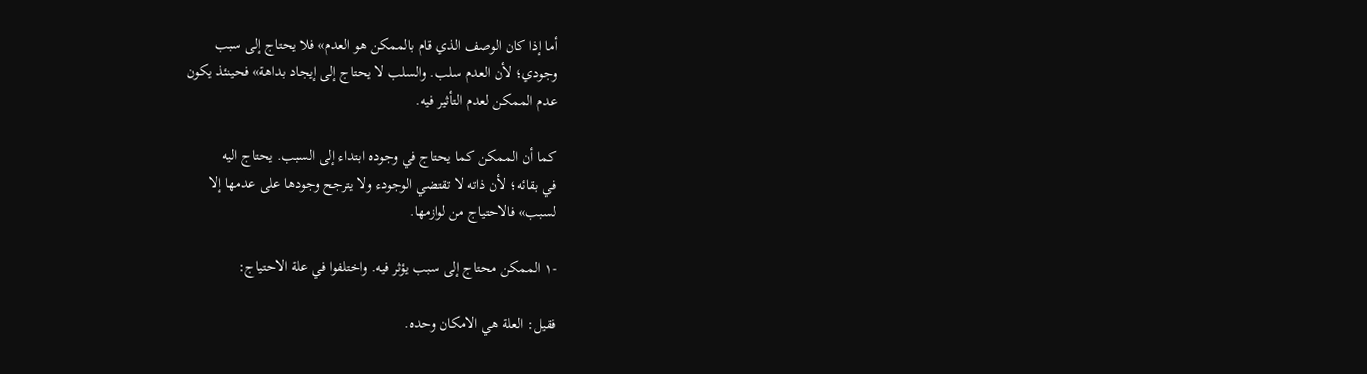أما إذا كان الوصف الذي قام بالممكن هو العدم» فلا يحتاج إلى سبب
وجودي؛ لأن العدم سلب. والسلب لا يحتاج إلى إيجاد بداهة» فحينئذ يكون
عدم الممكن لعدم التأثير فيه.

كما أن الممكن كما يحتاج في وجوده ابتداء إلى السبب. يحتاج اليه
في بقائه؛ لأن ذاته لا تقتضي الوجودء ولا يترجح وجودها على عدمها إلا
لسبب» فالاحتياج من لوازمها.

-١ الممكن محتاج إلى سبب يؤثر فيه. واختلفوا في علة الاحتياج:

فقيل: العلة هي الامكان وحده.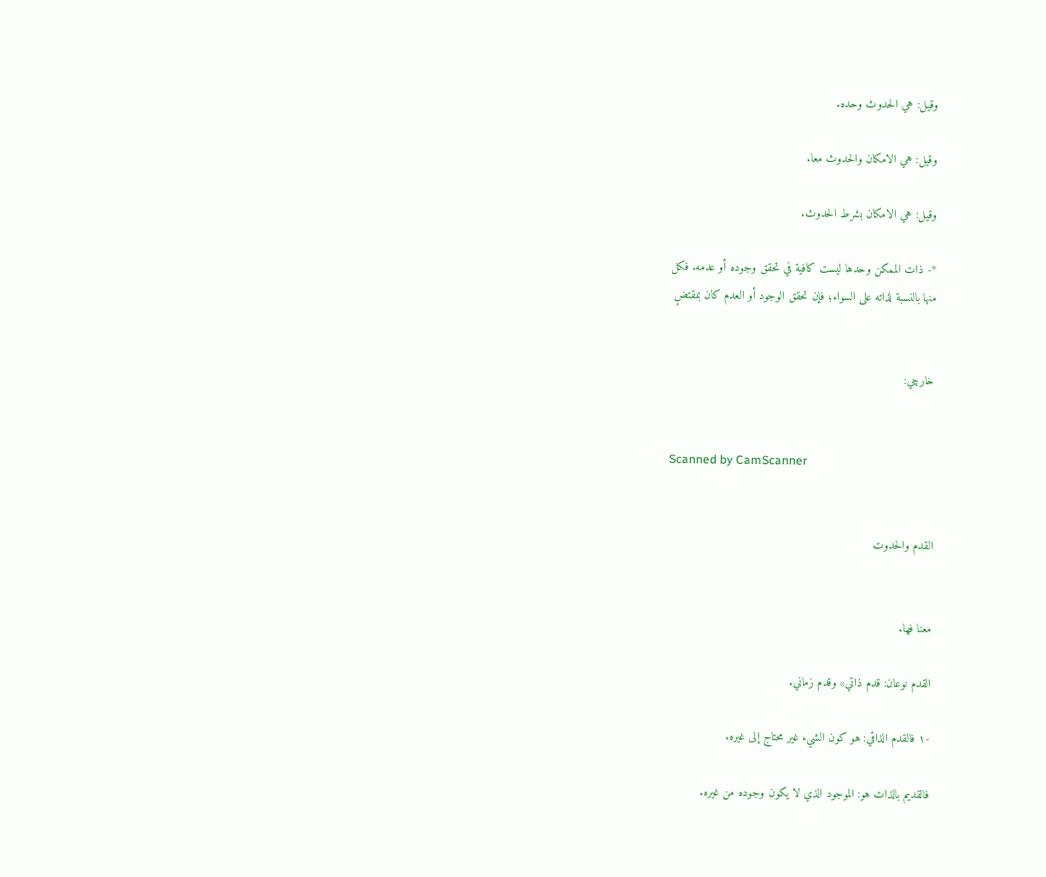وقيل: هي الحدوث وحده.

وقيل: هي الامكان والحدوث معا.

وقيل: هي الامكان بشرط الحدوث.

*- ذات الممكن وحدها ليست كافية في تحقق وجوده أو عدمه. فكل
منها بالنسبة لذاته على السواء؛ فإن تحقق الوجود أو العدم كان بمقتضٍ


خارچي:


Scanned by CamScanner


القدم والحدوت


معنا فها.

القدم نوعان: قدم ذاتي» وقدم زماني.

-١ فالقدم الذاقي: هو كون الشيء غير محتاج إلى غيره.

فالقديم بالذات هو: الموجود الذي لا يكون وجوده من غيره.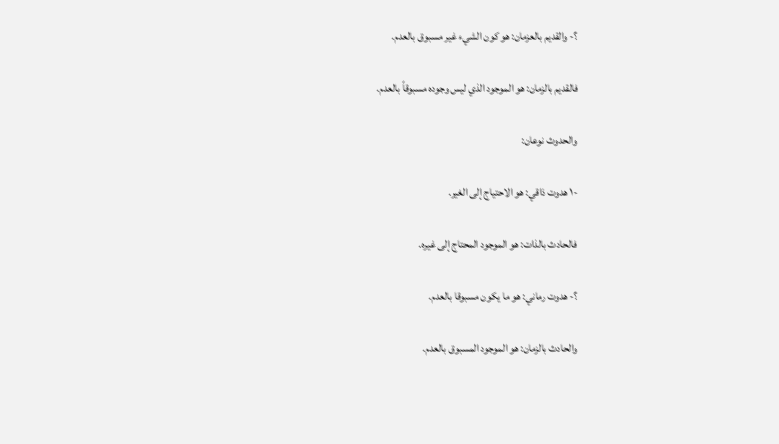؟- والقديم بالعزمان: هو كون الشيء غير مسبوق بالعدم.

فالقديم بالزمان: هو الموجود الذي ليس وجوده مسبوقاً بالعدم.

والحدوث نوعان:

-١ هدوت ذاقي: هو الاحتياج إلى الغير.

فالحادث بالذات: هو الموجود المحتاج إلى غيره.

؟- هدوت رماني: هو ما يكون مسبوقا بالعدم.

والحادث بالزمان: هو الموجود المسبوق بالعدم.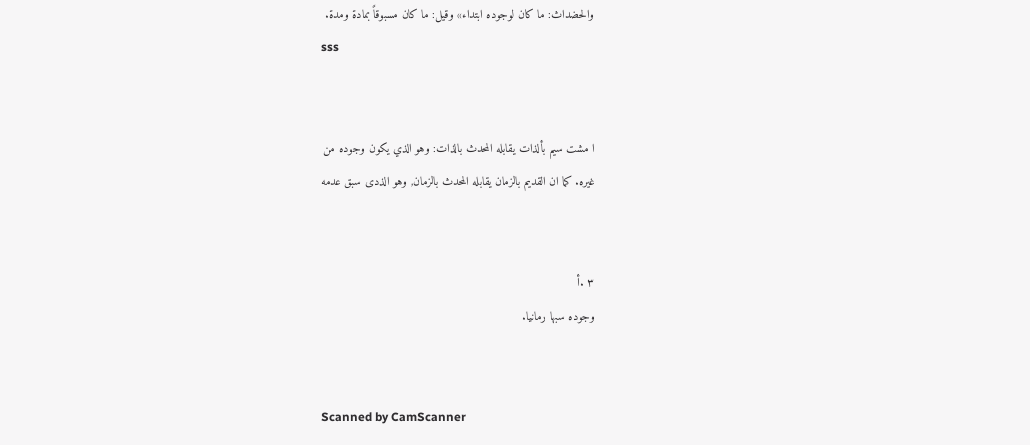والحضداث: ما كان لوجوده ابتداء» وقيل: ما كان مسبوقاً بمادة ومدة.
sss


ا مشت سيم بألذات يقابله المحدث بالذات: وهو الذي يكون وجوده من
غيره. كما ان القديم بالزمان يقابله المحدث بالزمان, وهو الذدى سبق عدمه


۳ .أ
وجوده سبها رمانيا.


Scanned by CamScanner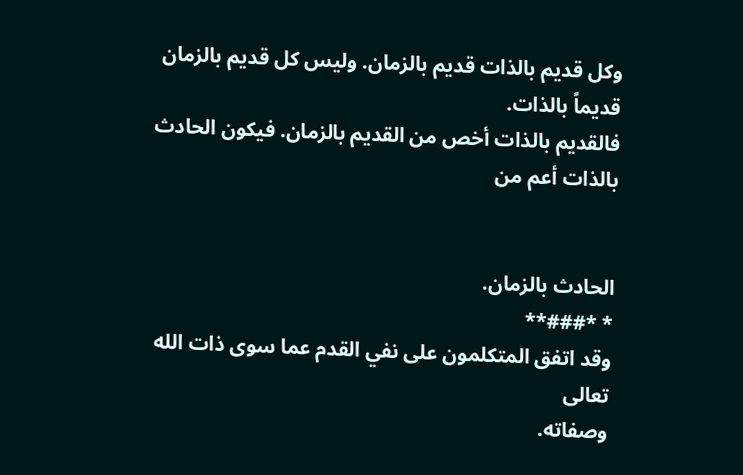وکل قديم بالذات قديم بالزمان. ولیس كل قديم بالزمان قديماً بالذات.
فالقديم بالذات أخص من القديم بالزمان. فيكون الحادث بالذات أعم من


الحادث بالزمان.
* *###**
وقد اتفق المتكلمون على نفي القدم عما سوى ذات الله تعالى
وصفاته.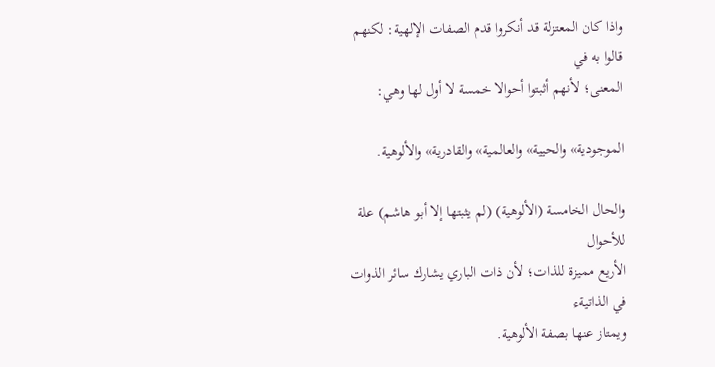واذا كان المعتزلة قد أنكروا قدم الصفات الإلهية: لكنهم قالوا به في
المعنى؛ لأنهم أثبتوا أحوالا خمسة لا أول لها وهي:

الموجودية» والحيية» والعالمية» والقادرية» والألوهية.

والحال الخامسة (الألوهية) (لم يثبتها إلا أبو هاشم) علة للأحوال
الأريع مميزة للذات؛ لأن ذات الباري يشارك سائر الذوات في الذاتيةء
ويمتاز عنها بصفة الألوهية.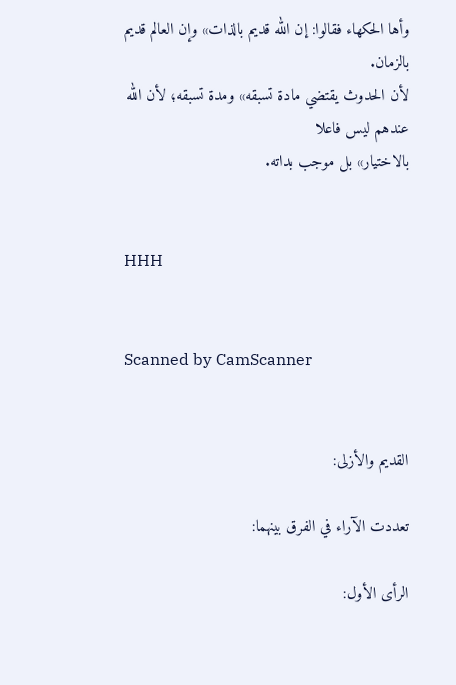وأها الحكهاء فقالوا: إن الله قديم بالذات» وإن العالم قديم بالزمان.
لأن الحدوث يقتضي مادة تسبقه» ومدة تسبقه؛ لأن الله عندهم ليس فاعلا
بالاختیار» بل موجب بداته.


HHH


Scanned by CamScanner


القديم والأزلى:

تعددت الآراء في الفرق بينهما:

الرأى الأول: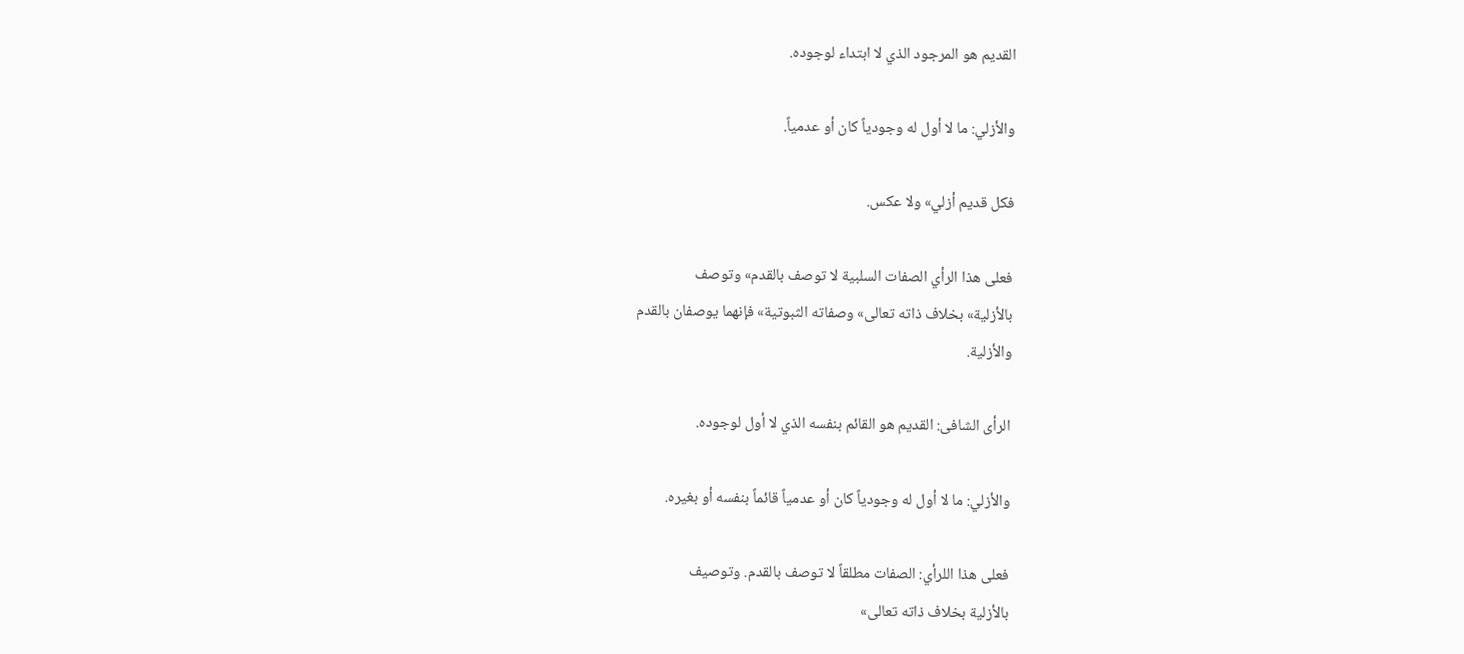القديم هو المرجود الذي لا ابتداء لوجوده.

والأزلي: ما لا أول له وجودياً كان أو عدمياً.

فكل قديم أزلي» ولا عكس.

فعلى هذا الرأي الصفات السلبية لا توصف بالقدم» وتوصف
بالأزلية» بخلاف ذاته تعالى» وصفاته الثبوتية» فإنهما يوصفان بالقدم
والأزلية.

الرأى الشافى: القديم هو القائم بنفسه الذي لا أول لوجوده.

والأزلي: ما لا أول له وجودياً كان أو عدمياً قائماً بنفسه أو بغيره.

فعلى هذا اللرأي: الصفات مطلقاً لا توصف بالقدم. وتوصيف
بالأزلية بخلاف ذاته تعالى»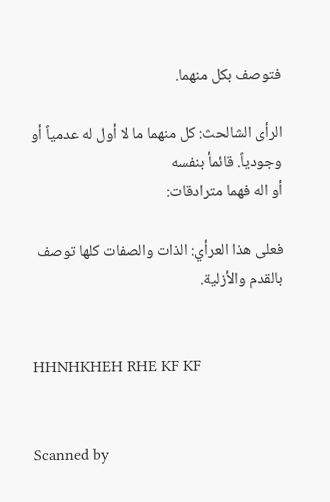فتوصف بكل منهما.

الرأى الشالحث: كل منهما ما لا أول له عدمياً أو وجودياً. قائمأ بنفسه
أو اله فهما مترادقات:

فعلى هذا العرأي: الذات والصفات كلها توصف بالقدم والأزلية.


HHNHKHEH RHE KF KF


Scanned by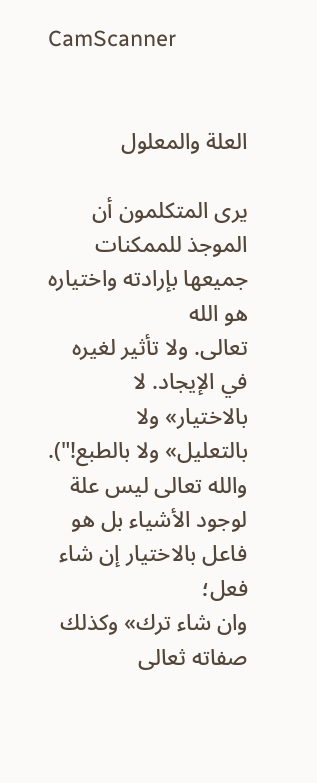CamScanner


العلة والمعلول

يرى المتكلمون أن الموجذ للممكنات جميعها بإرادته واختياره هو الله
تعالى. ولا تأثير لغيره في الإيجاد. لا بالاختيار» ولا بالتعليل» ولا بالطبع!").
والله تعالى ليس علة لوجود الأشياء بل هو فاعل بالاختيار إن شاء فعل؛
وان شاء ترك» وكذلك صفاته ثعالى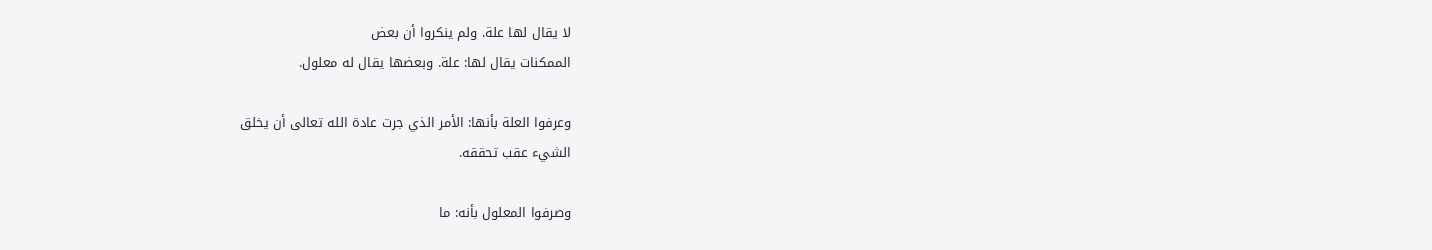لا يقال لها علة. ولم ينكروا أن بعض
الممكنات يقال لها: علة. وبعضها يقال له معلول.

وعرفوا العلة بأنها: الأمر الذي جرت عادة الله تعالى أن يخلق
الشيء عقب تحققه.

وصرفوا المعلول بأنه: ما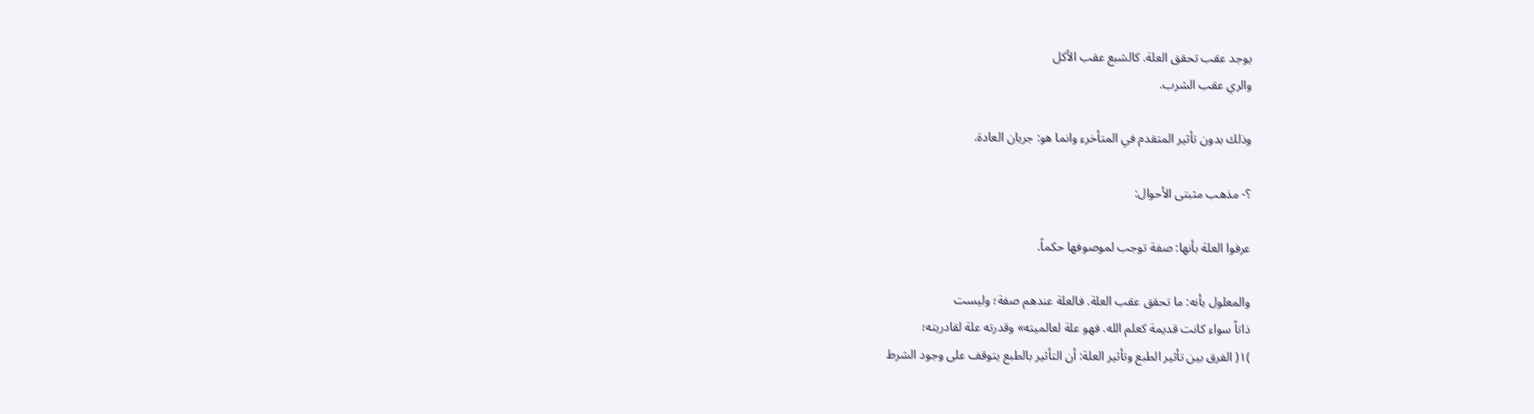يوجد عقب تحقق العلة. كالشبع عقب الأكل
والري عقب الشرب.

وذلك بدون تأثير المتقدم في المتأخرء وانما هو: جريان العادة.

؟- مذهب مثبتى الأحوال:

عرفوا العلة بأنها: صفة توجب لموصوفها حكماً.

والمعلول بأنه: ما تحقق عقب العلة. فالعلة عندهم صفة؛ وليست
ذاتاً سواء كانت قديمة كعلم الله. فهو علة لعالميته» وقدرته علة لقادريته؛
)١( الفرق بين تأثير الطبع وتأثير العلة: أن التأثير بالطبع يتوقف على وجود الشرط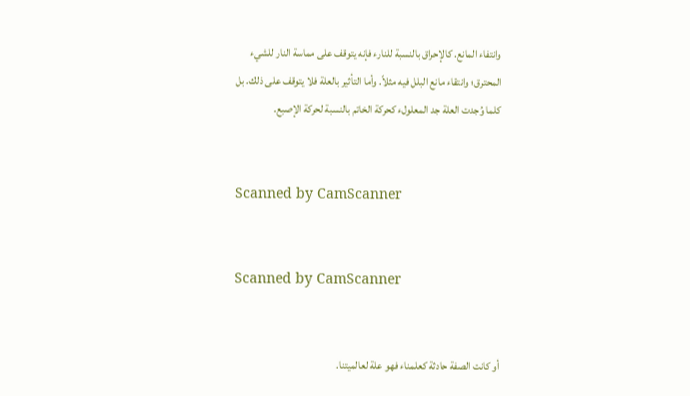وانتفاء المانع. كالإحراق بالنسبة للنارء فإنه يتوقف على مماسة النار للشيء
المحترق؛ وانتقاء مانع البلل فيه مثلاً. وأما التأثير بالعلة فلا يتوقف على ذلك. بل
كلما وُجدت العلة جد المعلولء كحركة الخاتم بالنسبة لحركة الإصبع.


Scanned by CamScanner


Scanned by CamScanner


أو كانت الصفة حادثة كعلمناء فهو علة لعالميتنا.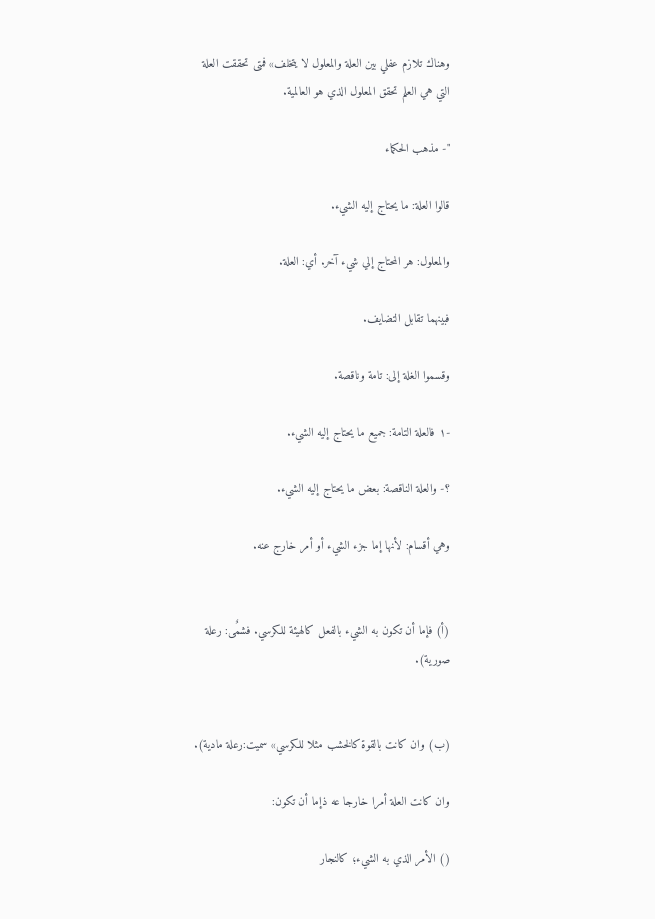وهناك تلازم عفلي بين العلة والمعلول لا يتخلف» فمتى تحققت العلة
التي هي العلم تحقق المعلول الذي هو العالمية.

"- مذهب الحكماء

قالوا العلة: ما يحتاج إليه الشيء.

والمعلول: هر المحتاج إلي شيء آخر. أي: العلة.

فبينهما تقابل التضايف.

وقسموا الغلة إلى: تامة وناقصة.

-١ فالعلة التامة: جميع ما يحتاج إليه الشيء.

؟- والعلة الناقصة: بعض ما يحتاج إليه الشيء.

وهي أقسام: لأنها إما جزء الشيء أو أمر خارج عنه.


(أ) فإما أن تكون به الشيء بالفعل كالهيئة للكرسي. فشمٌى: رعلة
صورية).


(ب) وان كانت بالقوة كالخشب مثلا للكرسي» سميت:رعلة مادية).

وان كانت العلة أمرا خارجا عه ذإما أن تكون:

() الأمر الذي به الشيء؛ كالنجار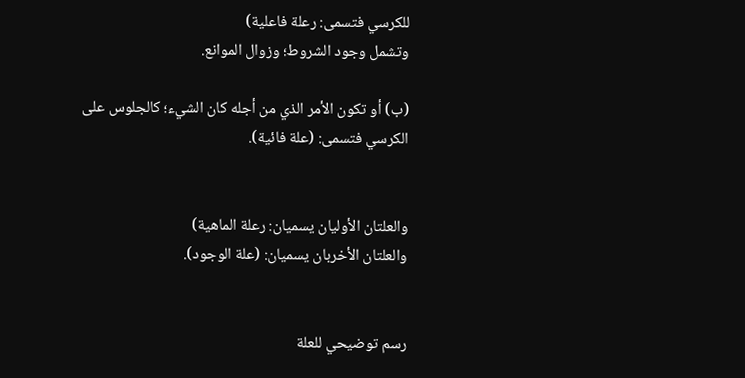للكرسي فتسمى: رعلة فاعلية)
وتشمل وجود الشروط؛ وزوال الموانع.

(ب) أو تكون الأمر الذي من أجله كان الشيء؛ كالجلوس على
الكرسي فتسمى: (علة فائية).


والعلتان الأوليان يسميان: رعلة الماهية)
والعلتان الأخربان يسميان: (علة الوجود).


رسم توضيحي للعلة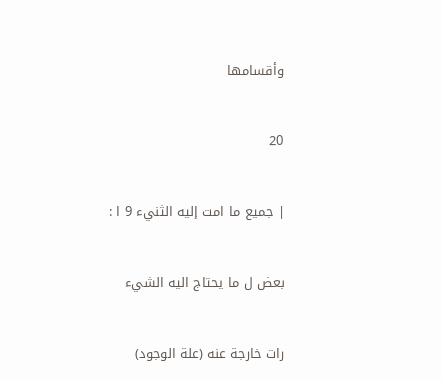وأقسامها


20


| جميع ما امت إليه الثنيء 9 ا :


بعض ل ما يحتاج اليه الشيء


رات خارجة عنه (علة الوجود)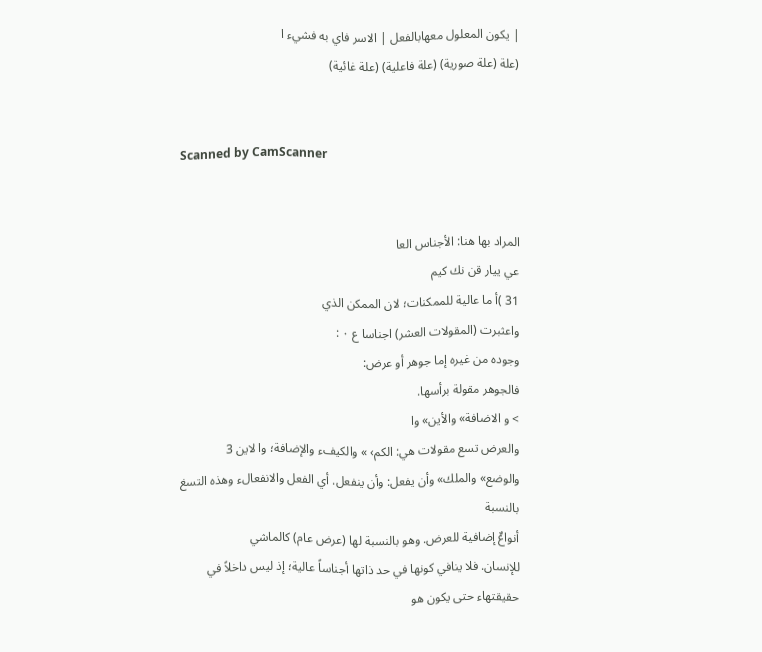| يكون المعلول معهابالفعل | الاسر فاي به فشيء ا
(علة (علة صورية) (علة فاعلية) (علة غائية)


Scanned by CamScanner


المراد بها هنا: الأجناس العا
عي ييار قن نك كيم
31 )أ ما عالية للممكنات؛ لان الممكن الذي
واعثبرت (المقولات العشر) اجناسا ع ٠ :
وجوده من غيره إما جوهر أو عرض:
فالجوهر مقولة برأسها.
> و الاضافة» والأين» وا
والعرض تسع مقولات هي: الكم› » والكيفء والإضافة؛ وا لاين 3
والوضع» والملك» وأن يفعل: وأن ينفعل. أي الفعل والانفعالء وهذه التسغ
بالنسبة
أنواعٌ إضافية للعرض. وهو بالنسبة لها (عرض عام) كالماشي
للإنسان. فلا ينافي كونها في حد ذاتها أجناساً عالية؛ إذ ليس داخلاً في
حقيقتهاء حتى يكون هو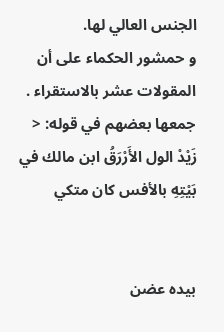الجنس العالي لها.
و حمشور الحكماء على أن المقولات عشر بالاستقراء .
جمعها بعضهم في قوله: <
زَيْدْ الول الأَرْرَقُ ابن مالك في بَيْتِهِ بالأفس كان متكي


بيده عضن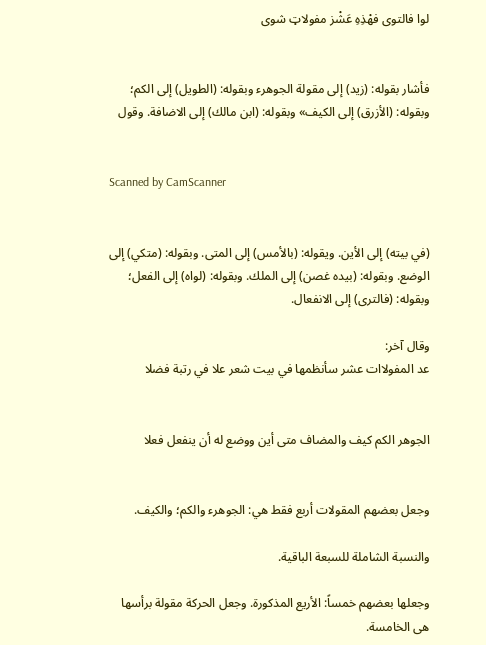لوا فالتوى فهْذِهِ عَشْز مفولاټ شوى


فأشار بقوله: (زيد) إلى مقولة الجوهرء وبقوله: (الطويل) إلى الكم؛
وبقوله: (الأزرق) إلى الكيف» وبقوله: (ابن مالك) إلى الاضافة. وقول


Scanned by CamScanner


(في بيته) إلى الأين. ويقوله: (بالأمس) إلى المتى. وبقوله: (متكي) إلى
الوضع. وبقوله: (بيده غصن) إلى الملك. وبقوله: (لواه) إلى الفعل؛
وبقوله: (فالترى) إلى الانفعال.

وقال آخر:
عد المفولاات عشر سأنظمها في بيت شعر علا في رتبة فضلا


الجوهر الكم كيف والمضاف متى أين ووضع له أن ينفعل فعلا


وجعل بعضهم المقولات أربع فقط هي: الجوهرء والكم؛ والكيف.

والنسبة الشاملة للسبعة الباقية.

وجعلها بعضهم خمساً: الأريع المذكورة. وجعل الحركة مقولة برأسها
هى الخامسة.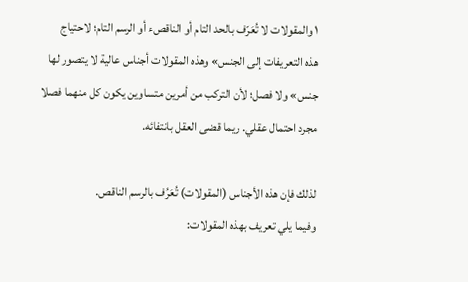١ والمقولات لا تُعَرّف بالحد التام أو الناقصء أو الرسم التام؛ لاحتياج
هذه التعريفات إلى الجنس» وهذه المقولات أجناس عالية لا يتصور لها
جنس» ولا فصل؛ لأن التركب من أمرين متساوين يكون كل منهما فصلا
مجرد احتمال عقلي. ريما قضى العقل بانتفائه.

لذلك فإن هذه الأجناس (المقولات) تُعَرُف بالرسم الناقص.
وفيما يلي تعريف بهذه المقولات: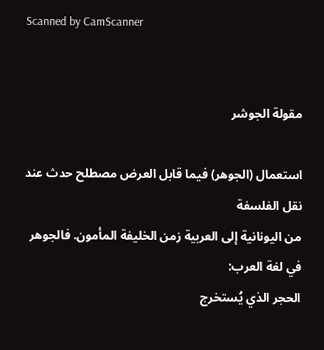Scanned by CamScanner


مقولة الجوشر

استعمال (الجوهر) فيما قابل العرض مصطلح حدث عند نقل الفلسفة
من اليونانية إلى العربية زمن الخليفة المأمون. فالجوهر في لغة العرب:
الحجر الذي يُستخرج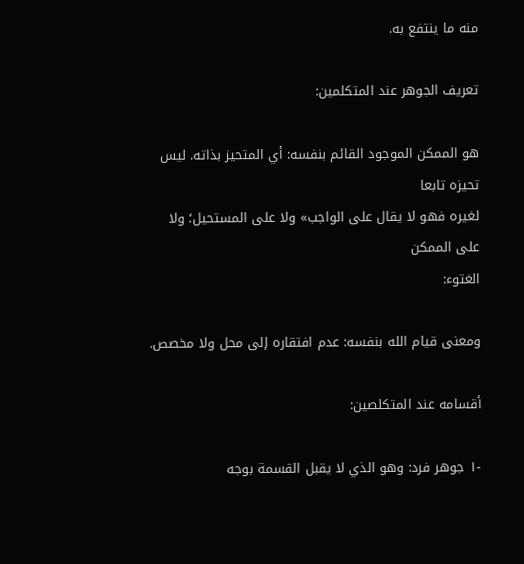منه ما ينتفع به.

تعريف الجوهر عند المتكلمين:

هو الممكن الموجود القائم بنفسه: أي المتحيز بذاته. ليس تحيزه تابعا
لغيره فهو لا يقال على الواجب» ولا على المستحيل؛ ولا على الممكن
الغتوء:

ومعنى قيام الله بنفسه: عدم افتقاره إلى محل ولا مخصص.

أقسامه عند المتكلصين:

-١ جوهر فرد: وهو الذي لا يقبل القسمة بوجه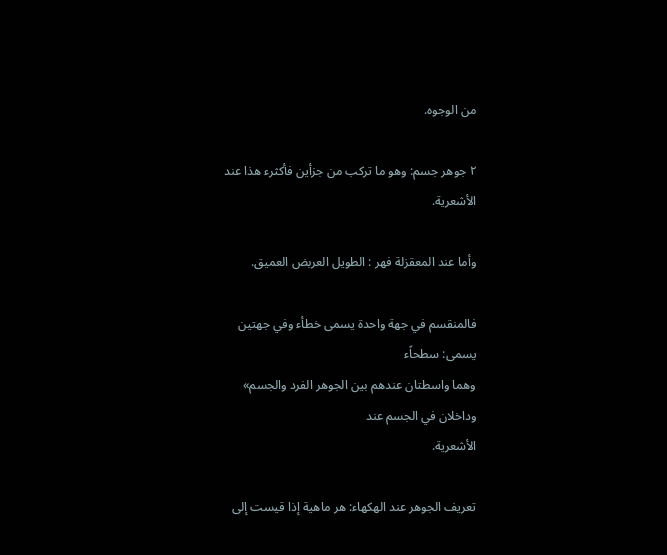من الوجوه.

۲ جوهر جسم: وهو ما تركب من جزأين فأكثرء هذا عند الأشعرية.

وأما عند المعقزلة فهر : الطويل العربض العميق.

فالمنقسم في جهة واحدة يسمى خطأء وفي جهتين يسمى: سطحاًء
وهما واسطتان عندهم بين الجوهر الفرد والجسم» وداخلان في الجسم عند
الأشعرية.

تعريف الجوهر عند الهكهاء: هر ماهية إذا قيست إلى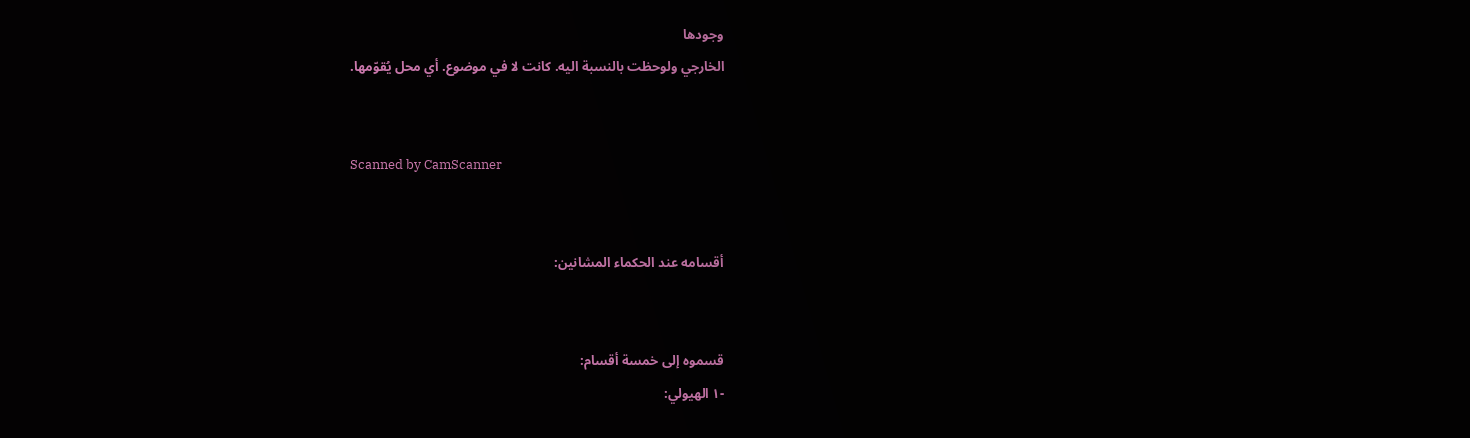وجودها
الخارجي ولوحظت بالنسبة اليه. كانت لا في موضوع. أي محل يُقوّمها.


Scanned by CamScanner


أقسامه عند الحكماء المشانين:


قسموه إلى خمسة أقسام:
-١ الهيولي: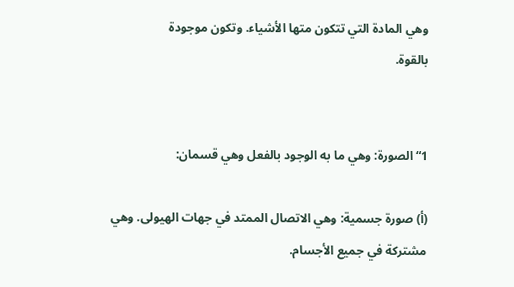وهي المادة التي تتكون متها الأشياء. وتكون موجودة
بالقوة.


1“ الصورة: وهي ما به الوجود بالفعل وهي قسمان:

(أ) صورة جسمية: وهي الاتصال الممتد في جهات الهيولى. وهي
مشتركة في جميع الأجسام.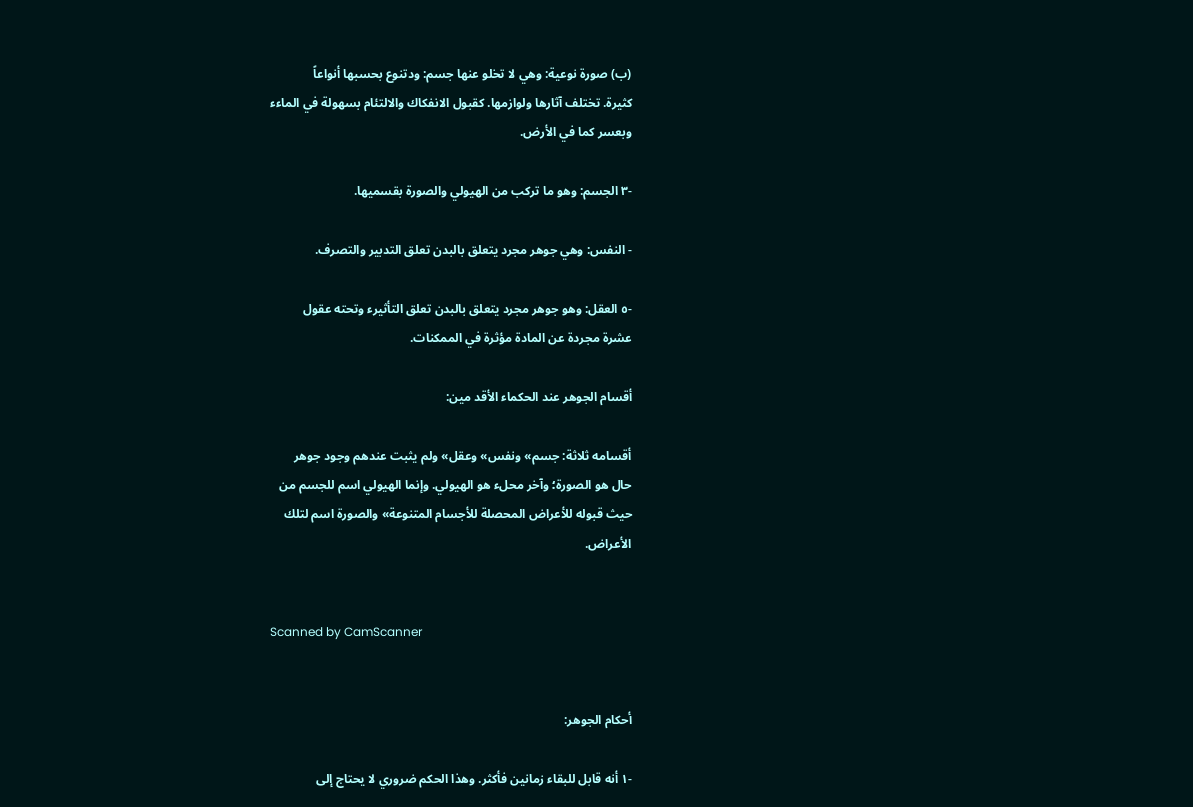(ب) صورة نوعية: وهي لا تخلو عنها جسم: ودتنوع بحسبها أنواعاً
كثيرة. تختلف آثارها ولوازمها. كقبول الانفكاك والالتئام بسهولة في الماءء
وبعسر كما في الأرض.

-٣ الجسم: وهو ما تركب من الهيولي والصورة بقسميها.

- النفس: وهي جوهر مجرد يتعلق بالبدن تعلق التدبير والتصرف.

-٥ العقل: وهو جوهر مجرد يتعلق بالبدن تعلق التأثيرء وتحته عقول
عشرة مجردة عن المادة مؤثرة في الممكنات.

أقسام الجوهر عند الحكماء الأقد مين:

أقسامه ثلاثة: جسم» ونفس» وعقل» ولم يثبت عندهم وجود جوهر
حال هو الصورة؛ وآخر محلء هو الهيولي. وإنما الهيولي اسم للجسم من
حيث قبوله للأعراض المحصلة للأجسام المتنوعة» والصورة اسم لتلك
الأعراض.


Scanned by CamScanner


أحكام الجوهر:

-١ أنه قابل للبقاء زمانين فأكثر. وهذا الحكم ضروري لا يحتاج إلى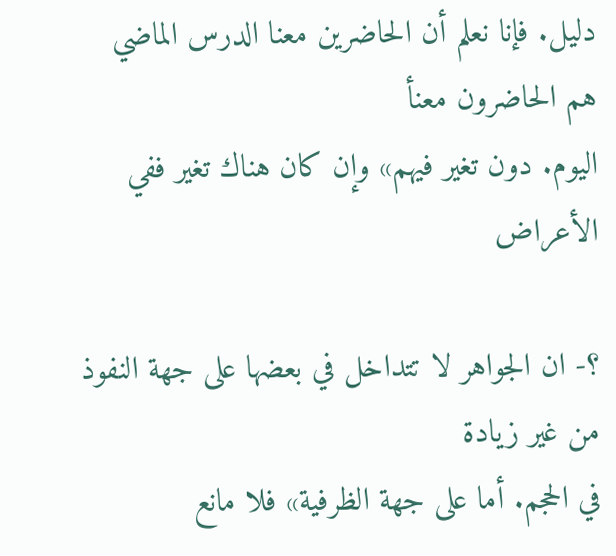دليل. فإنا نعلم أن الحاضرين معنا الدرس الماضي هم الحاضرون معنأ
اليوم. دون تغير فيهم» وإن كان هناك تغير ففي الأعراض

؟- ان الجواهر لا تتداخل في بعضها على جهة النفوذ من غير زيادة
في الحجم. أما على جهة الظرفية» فلا مانع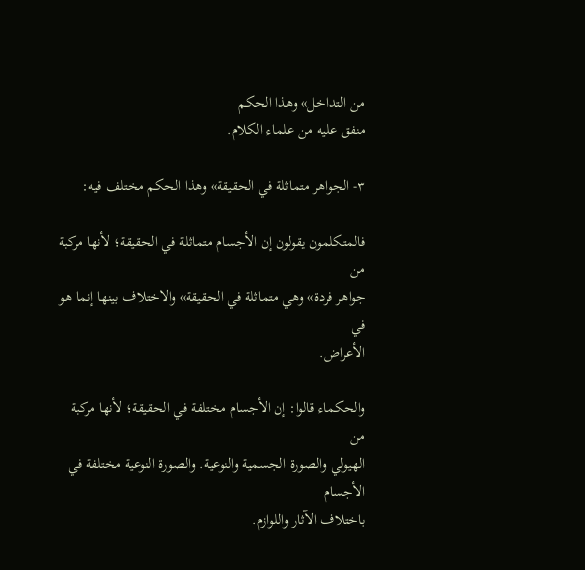من التداخل» وهذا الحكم
منفق عليه من علماء الكلام.

۳- الجواهر متماثلة في الحقيقة» وهذا الحكم مختلف فيه:

فالمتكلمون يقولون إن الأجسام متماثلة في الحقيقة؛ لأنها مركبة من
جواهر فردة» وهي متماثلة في الحقيقة» والاختلاف بينها إنما هو في
الأعراض.

والحكماء قالوا: إن الأجسام مختلفة في الحقيقة؛ لأنها مركبة من
الهيولي والصورة الجسمية والنوعية. والصورة النوعية مختلفة في الأجسام
باختلاف الآثار واللوازم.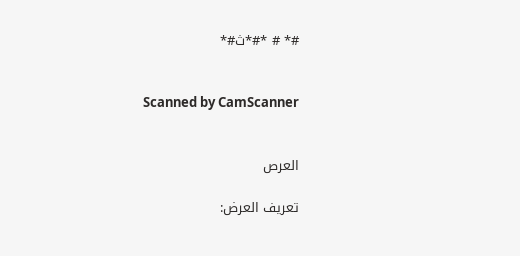#* # *#*ث#*


Scanned by CamScanner


العرص

تعريف العرض: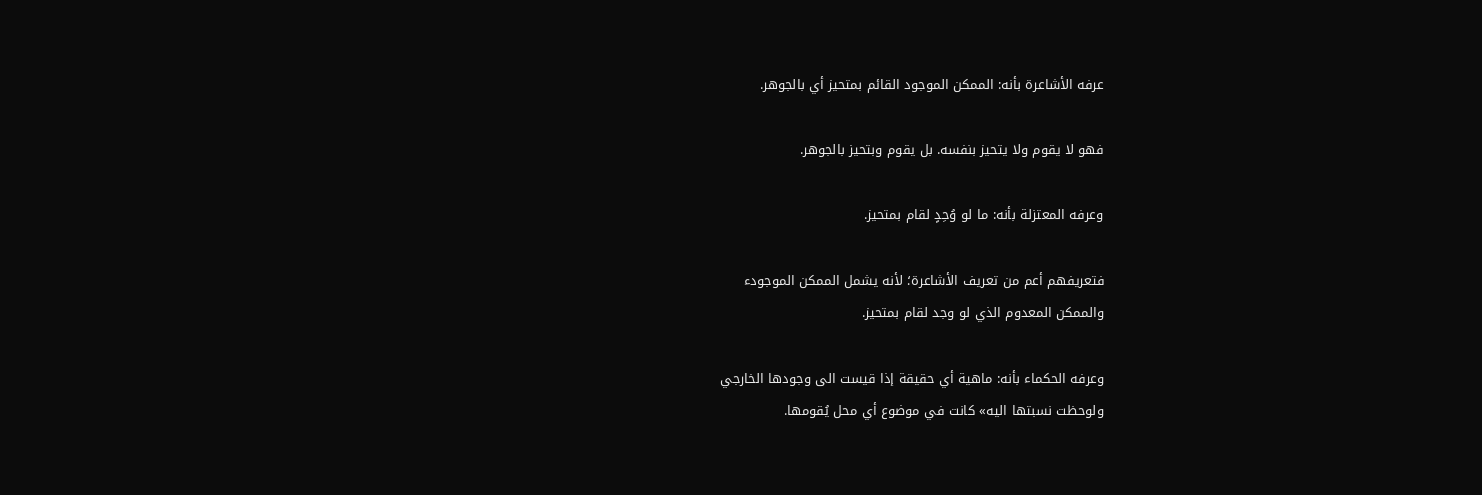عرفه الأشاعرة بأنه: الممكن الموجود القائم بمتحيز أي بالجوهر.

فهو لا يقوم ولا يتحيز بنفسه. بل يقوم وبتحيز بالجوهر.

وعرفه المعتزلة بأنه: ما لو وُحِدٍ لقام بمتحيز.

فتعريفهم أعم من تعريف الأشاعرة؛ لأنه يشمل الممكن الموجودء
والممكن المعدوم الذي لو وجد لقام بمتحيز.

وعرفه الحكماء بأنه: ماهية أي حقيقة إذا قيست الى وجودها الخارجي
ولوحظت نسبتها اليه» كانت في موضوع أي محل يُقومها.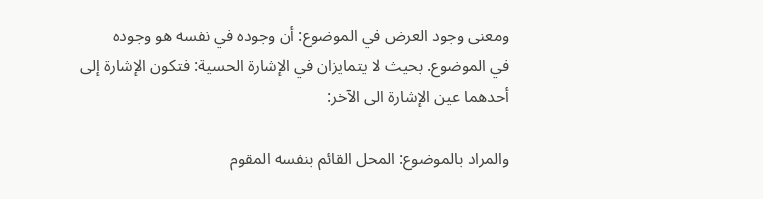ومعنى وجود العرض في الموضوع: أن وجوده في نفسه هو وجوده
في الموضوع. بحيث لا يتمايزان في الإشارة الحسية: فتكون الإشارة إلى
أحدهما عين الإشارة الى الآخر:

والمراد بالموضوع: المحل القائم بنفسه المقوم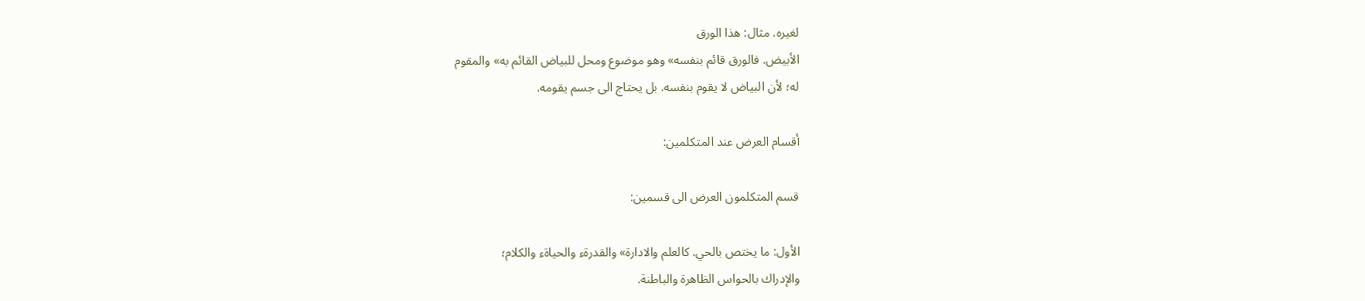لغيره. مثال: هذا الورق
الأبيض. فالورق قائم بنفسه» وهو موضوع ومحل للبياض القائم به» والمقوم
له؛ لأن البياض لا يقوم بنفسه. بل يحتاج الى جسم يقومه.

أقسام العرض عند المتكلمين:

قسم المتكلمون العرض الى قسمين:

الأول: ما يختص بالحي. كالعلم والادارة» والقدرةء والحياةء والكلام؛
والإدراك بالحواس الظاهرة والباطنة.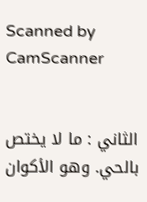Scanned by CamScanner


الثاني : ما لا يختص بالحي. وهو الأكوان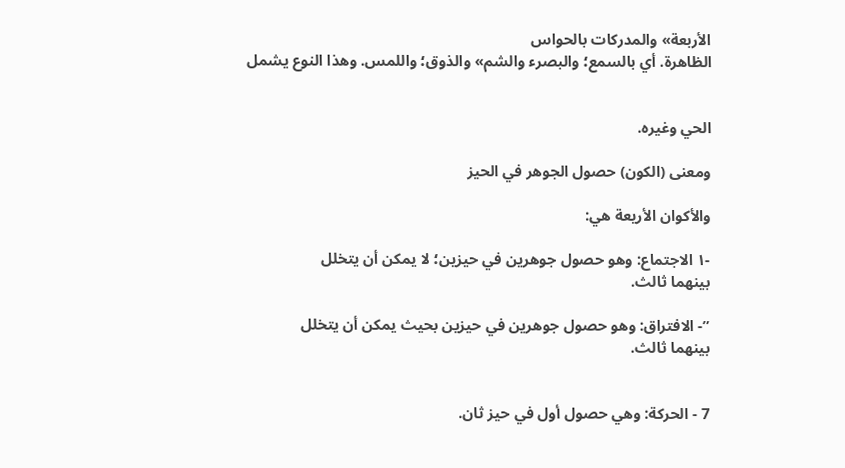الأربعة» والمدركات بالحواس
الظاهرة. أي بالسمع؛ والبصرء والشم» والذوق؛ واللمس. وهذا النوع يشمل


الحي وغيره.

ومعنى (الكون) حصول الجوهر في الحيز

والأكوان الأريعة هي:

-١ الاجتماع: وهو حصول جوهرين في حيزين؛ لا يمكن أن يتخلل
بينهما ثالث.

”- الافتراق: وهو حصول جوهرين في حيزين بحيث يمكن أن يتخلل
بينهما ثالث.


7 - الحركة: وهي حصول أول في حيز ثان.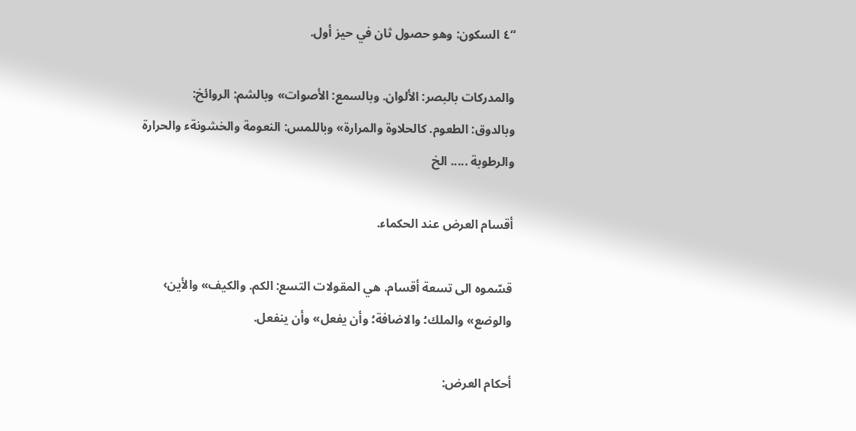“٤ السكون: وهو حصول ثان في حيز أول.

والمدركات بالبصر: الألوان. وبالسمع: الأصوات» وبالشم: الروائخ:
وبالدوق: الطعوم. كالحلاوة والمرارة» وباللمس: النعومة والخشونةء والحرارة
والرطوبة ..... الخ

أقسام العرض عند الحكماء.

قسّموه الى تسعة أقسام. هي المقولات التسع: الكم. والكيف» والأين›
والوضع» والملك؛ والاضافة؛ وأن يفعل» وأن ينفعل.

أحكام العرض: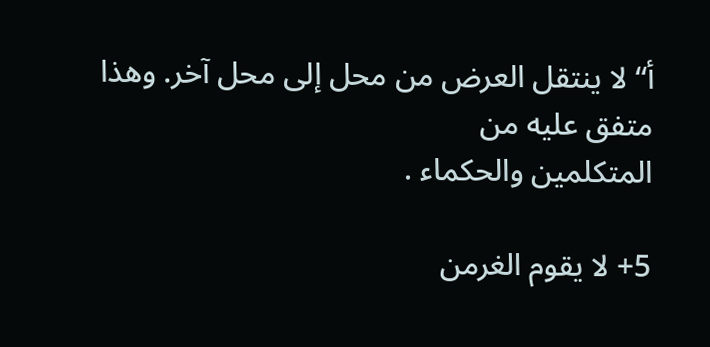أ“ لا ينتقل العرض من محل إلى محل آخر. وهذا متفق عليه من
المتكلمين والحكماء .

5+ لا يقوم الغرمن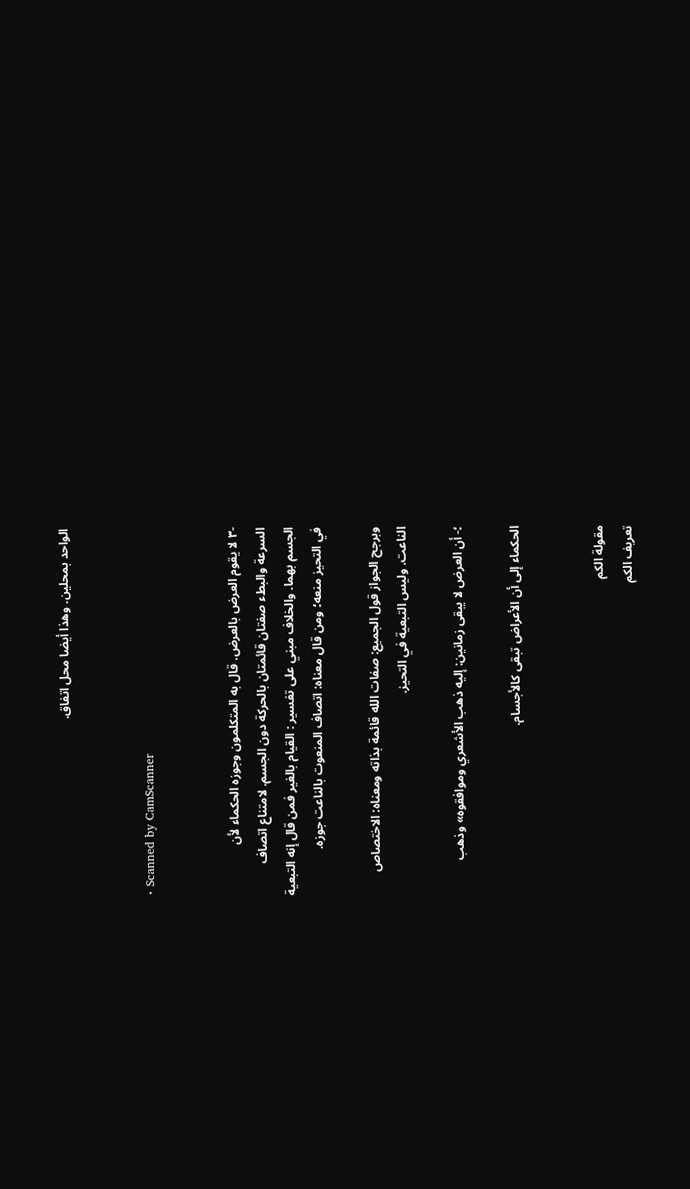الواحد بمحلين. وهذا أيضا محل اتفاق.


٠ Scanned by CamScanner


-٣ لا يقوم العرض بالعرض. قال به المتكلمون وجوزه الحكماء لأن
السرعة والبطء صفتان قائمتان بالحركة دون الجسم. لامتناع اتصاف
الجسم بهما. والخلاف مبني على تفسير : القيام بالغير فمن قال إنه التبعية
في التحيز منعه؛ ومن قال معناه: اتصاف المنعوت بالناعت جوزه.

وبرجح الجواز قول الجميع: صفات الله قائمة بذاته ومعناه: الاختصاص
الناعت. وليس التبعية في التحيز.

؛- أن العرض لا يبقى زمانين: إليه ذهب الأشعري وموافقوه» وذهب

الحكماء إلى أن الأعراض تبقى كالأجسام.


مقولة الكم
تعريف الكم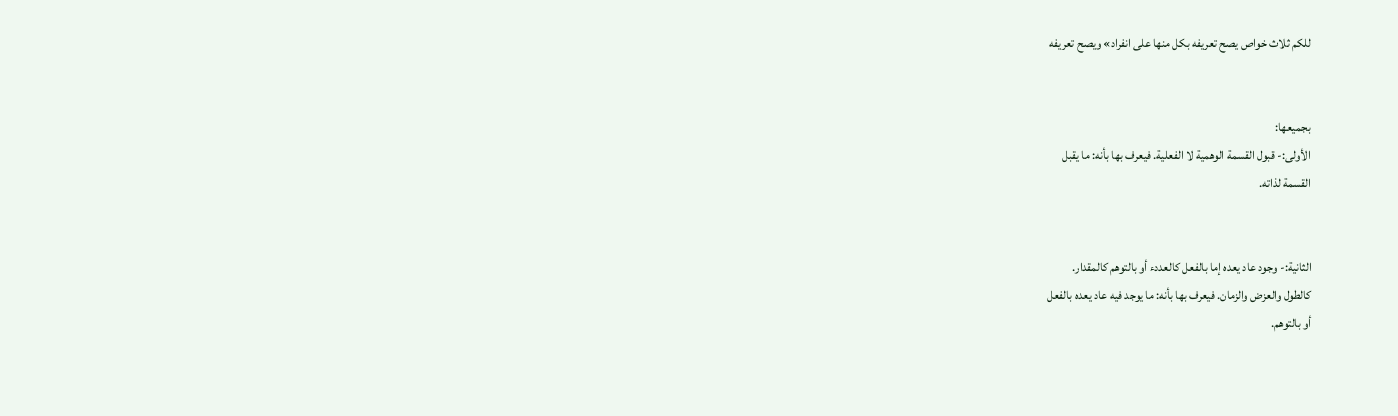للكم ثلاث خواص يصح تعريفه بكل منها على انفراد» ويصح تعريفه


بجميعها:
الأولى:- قبول القسمة الوهمية لا الفعلية. فيعرف بها بأنه: ما يقبل
القسمة لذاته.


الثانية:- وجود عاد يعده إما بالفعل كالعددء أو بالتوهم كالمقدار.
كالطول والعزض والزمان. فيعرف بها بأنه: ما يوجد فيه عاد يعده بالفعل
أو بالتوهم.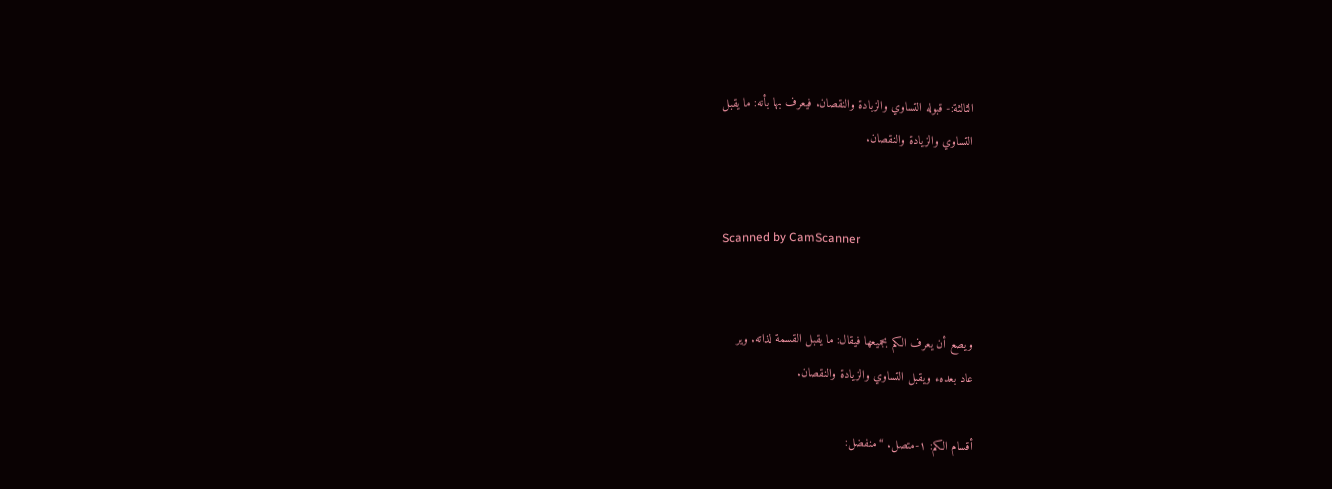الثالثة:- قبوله التساوي والزبادة والنقصان. فيعرف بها بأنه: ما يقبل
التساوي والزيادة والنقصان.


Scanned by CamScanner


ويصع أن يعرف الكم بجميعها فيقال: ما يقبل القسمة لذاته. ویر
عاد بعدهء ويقبل التساوي والزيادة والنقصان.

أقسام الكم: ١-متصل. “منفضل: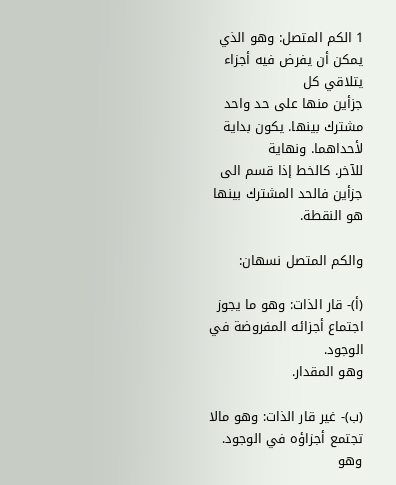1 الكم المتصل: وهو الذي يمكن أن يفرض فيه أجزاء يتلاقي كل
جزأين منها على حد واحد مشترك بينها. يكون بداية لأحداهما. ونهاية
للآخر. كالخط إذا قسم الى جزأين فالحد المشترك بينها هو النقطة.

والكم المتصل نسهان:

(أ)- قار الذات: وهو ما يجوز اجتماع أجزائه المفروضة في الوجود.
وهو المقدار.

(ب)- غير قار الذات: وهو مالا تجتمع أجزاؤه في الوجود. وهو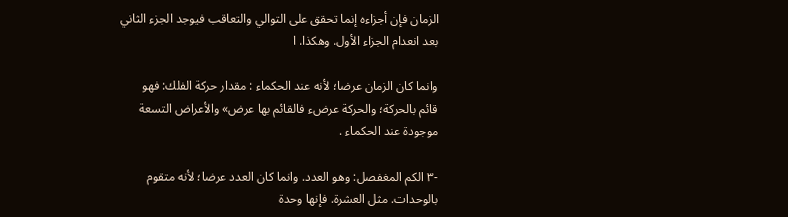الزمان فإن أجزاءه إنما تحقق على التوالي والتعاقب فيوجد الجزء الثاني
بعد انعدام الجزاء الأول. وهكذا. ا

وانما كان الزمان عرضا؛ لأنه عند الحكماء : مقدار حركة الفلك: فهو
قائم بالحركة؛ والحركة عرضء فالقائم بها عرض» والأعراض التسعة
موجودة عند الحكماء .

-٣ الكم المغفصل: وهو العدد. وانما كان العدد عرضا؛ لأنه متقوم
بالوحدات. مثل العشرة. فإنها وحدة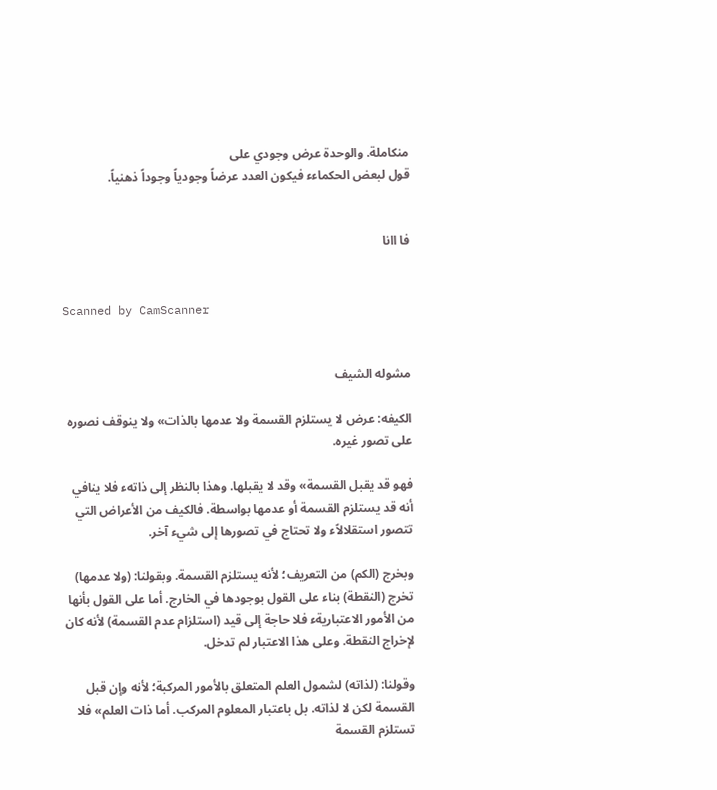منكاملة. والوحدة عرض وجودي على
قول لبعض الحكماءء فيكون العدد عرضاً وجودياً وجوداً ذهنياً.


فا اانا


Scanned by CamScanner


مشوله الشيف

الكيفه: عرض لا يستلزم القسمة ولا عدمها بالذات» ولا ينوقف نصوره
على تصور غيره.

فهو قد يقبل القسمة» وقد لا يقبلها. وهذا بالنظر إلى ذاتهء فلا ينافي
أنه قد يستلزم القسمة أو عدمها بواسطة. فالكيف من الأعراض التي
تتصور استقلالاًء ولا تحتاج في تصورها إلى شيء آخر.

وبخرج (الكم) من التعريف؛ لأنه يستلزم القسمة. وبقولنا: (ولا عدمها)
تخرج (النقطة) بناء على القول بوجودها في الخارج. أما على القول بأنها
من الأمور الاعتباريةء فلا حاجة إلى قيد (استلزام عدم القسمة) لأنه كان
لإخراج النقطة. وعلى هذا الاعتبار لم تدخل.

وقولنا: (لذاته) لشمول العلم المتعلق بالأمور المركبة؛ لأنه وإن قبل
القسمة لكن لا لذاته. بل باعتبار المعلوم المركب. أما ذات العلم» فلا
تستلزم القسمة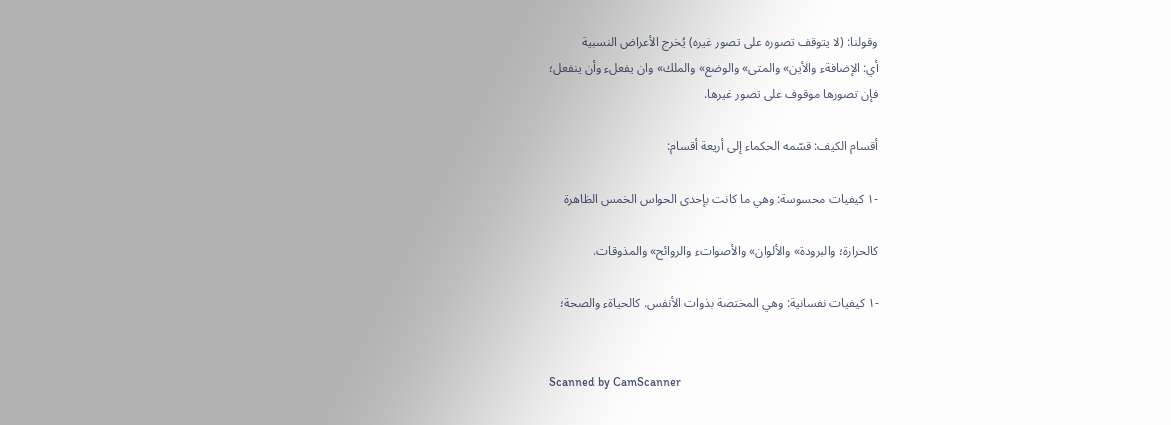وقولنا: (لا يتوقف تصوره على تصور غيره) يُخرج الأعراض النسبية
أي: الإضافةء والأين» والمتى» والوضع» والملك» وان يفعلء وأن ينفعل؛
فإن تصورها موقوف على تصور غيرها.

أقسام الكيف: قسّمه الحكماء إلى أريعة أقسام:

-١ كيفيات محسوسة: وهي ما كانت بإحدى الحواس الخمس الظاهرة

كالحرارة؛ والبرودة» والألوان» والأصواتء والروائح» والمذوقات.

-١ كيفيات نفسانية: وهي المختصة بذوات الأنفس. كالحياةء والصحة؛


Scanned by CamScanner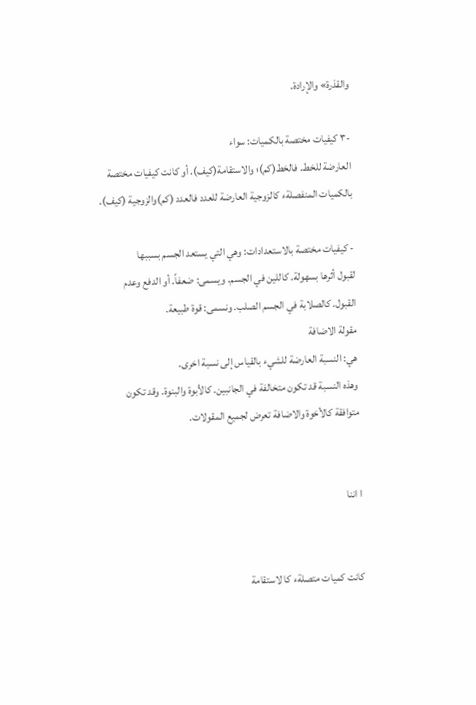والقذرة» والإرادة.

-٣ كيفيات مختصة بالكميات: سواء
العارضة للخط. فالخط(كم)؛ والاستقامة(كيف). أو كانت كيفيات مختصة
بالكميات المنفصلةء كالزوجية العارضة للعدد فالعدد (كم)والزوجية (كيف).

- كيفيات مختصة بالاستعدادات: وهي التي يستعد الجسم بسببها
لقبول أثرها بسهولة. كاللين في الجسم. ويسمى: ضعفاً. أو الدفع وعدم
القبول. كالصلابة في الجسم الصلب. ونسمى: قوة طبيعة.
مقولة الاضافة
هي: النسبة العارضة للشيء بالقياس إلى نسبة اخرى.
وهذه النسبة قد تكون متخالفة في الجانبين. كالأبوة والبنوة. وقد تكون
متوافقة كالأخوة والاضافة تعرض لجميع المقولات.


ا اننا


كانت كميات متصلةء كا لاستقامة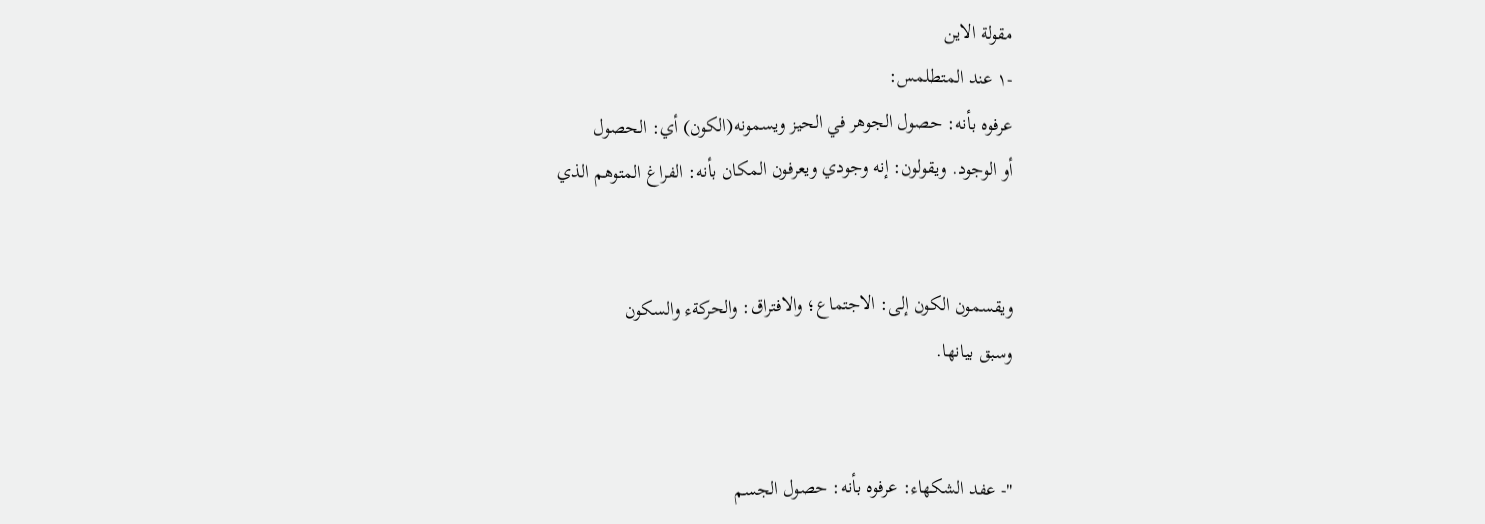مقولة الاين
-١ عند المتطلمس:
عرفوه بأنه: حصول الجوهر في الحيز ويسمونه(الكون) أي: الحصول
أو الوجود. ويقولون: إنه وجودي ويعرفون المكان بأنه: الفراغ المتوهم الذي


ويقسمون الكون إلى: الاجتماع؛ والافتراق: والحركةء والسكون
وسبق بيانها.


"- عفد الشكهاء: عرفوه بأنه: حصول الجسم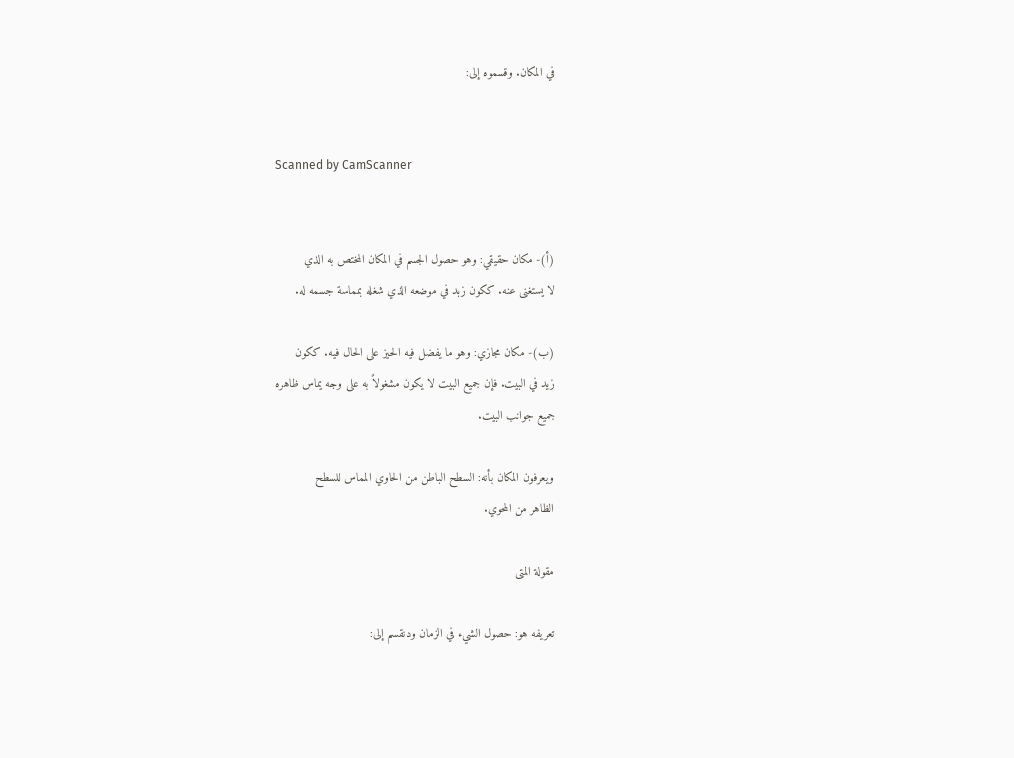في المكان. وقسموه إلى:


Scanned by CamScanner


(أ)- مكان حقيقي: وهو حصول الجسم في المكان المختص به الذي
لا يستغنى عنه. ككون زبد في موضعه الذي شغله بمماسة جسمه له.

(ب)- مكان مجازي: وهو ما يفضل فيه الحيز على الحال فيه. ككون
زيد في البيت. فإن جميع البيت لا يكون مشغولاً به على وجه يماس ظاهره
جميع جوانب البيت.

ويعرفون المكان بأنه: السطح الباطن من الحاوي المماس للسطح
الظاهر من المحوي.

مقولة المتى

تعريفه هو: حصول الشيء في الزمان ودنقسم إلى: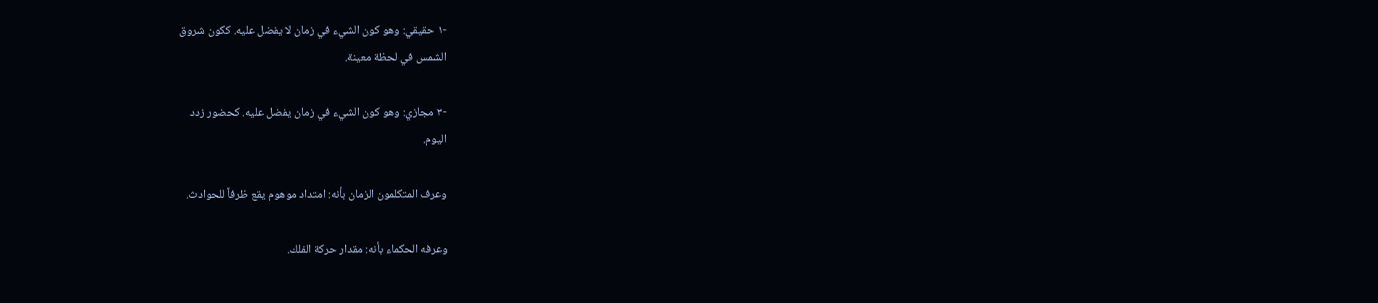-١ حقيقي: وهو كون الشيء في زمان لا يفضل عليه. ككون شروق
الشمس في لحظة معينة.

-٣ مجازي: وهو کون الشيء في زمان يفضل عليه. كحضور زدد
اليوم.

وعرف المتكلمون الزمان بأنه: امتداد موهوم يقع ظرفاً للحوادث.

وعرفه الحكماء بأنه: مقدار حركة الفلك.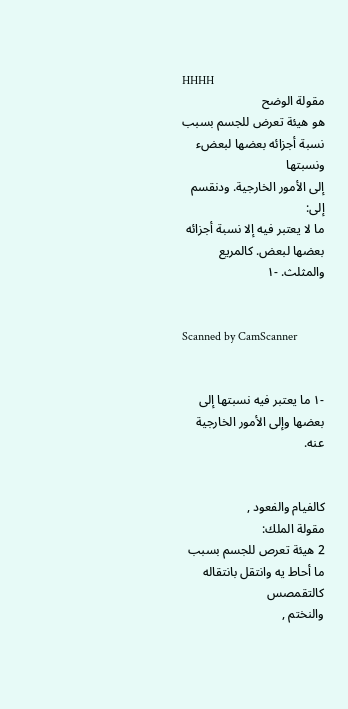HHHH
مقولة الوضح
هو هيئة تعرض للجسم بسبب نسبة أجزائه بعضها لبعضء ونسبتها
إلى الأمور الخارجية. ودنقسم إلى:
ما لا يعتبر فيه إلا نسبة أجزائه بعضها لبعض. كالمريع والمثلث. -١


Scanned by CamScanner


-١ ما يعتبر فيه نسبتها إلى بعضها وإلى الأمور الخارجية عنه.


كالفيام والفعود ,
مقولة الملك:
2 هيئة تعرص للجسم بسبب ما أحاط يه وانتقل بانتقاله كالتقمصس
والنختم ,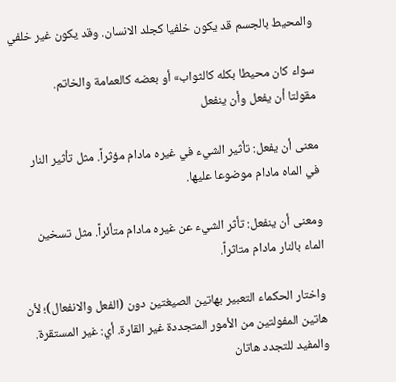والمحيط بالجسم قد يكون خلفيا كجلد الانسان. وقد يكون غير خلفي

سواء كان محيطا بكله كالثواب» أو بعضه كالعمامة والخاتم.
مقولتا أن يفعل وأن ينفعل

معنى أن يفعل: تأثير الشيء في غيره مادام مؤثراً. مثل تأثير النار
في الماه مادام موضوعا عليها.

ومعنى أن ينفعل: تأثر الشيء عن غيره مادام متأئراً. مثل تسخين
الماء بالنار مادام متاثراً.

واختار الحكماء التعبير بهاتين الصيغتين دون (الفعل والانفعال)؛ لأن
هاتين المفولتين من الأمور المتجددة غير القارة. أي: غير المستقرة.
والمفيد للتجدد هاتان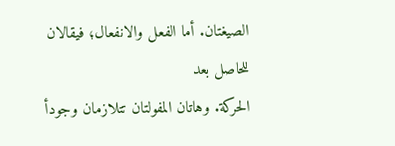الصيغتان. أما الفعل والانفعال؛ فيقالان للحاصل بعد
الحركة. وهاتان المفولتان تتلازمان وجودأ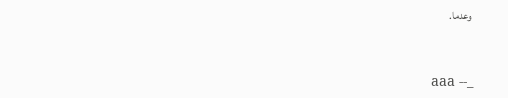وعدما.


aaa --_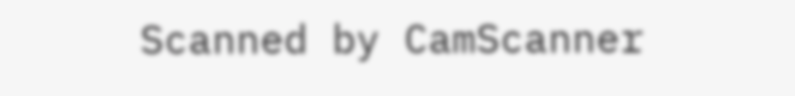Scanned by CamScanner